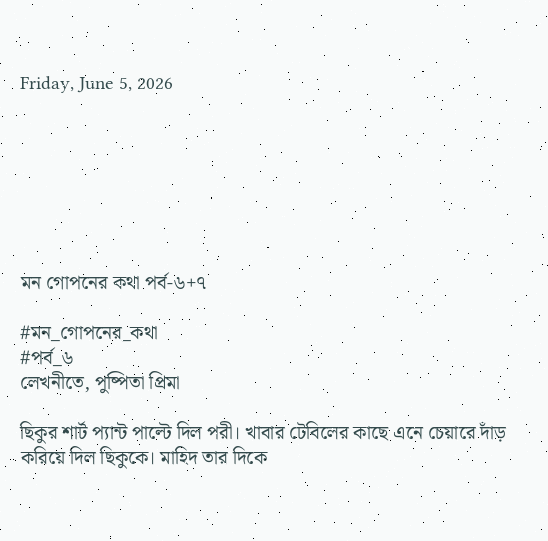Friday, June 5, 2026







মন গোপনের কথা পর্ব-৬+৭

#মন_গোপনের_কথা
#পর্ব_৬
লেখনীতে, পুষ্পিতা প্রিমা

ছিকুর শার্ট প্যান্ট পাল্টে দিল পরী। খাবার টেবিলের কাছে এনে চেয়ারে দাঁড় করিয়ে দিল ছিকুকে। মাহিদ তার দিকে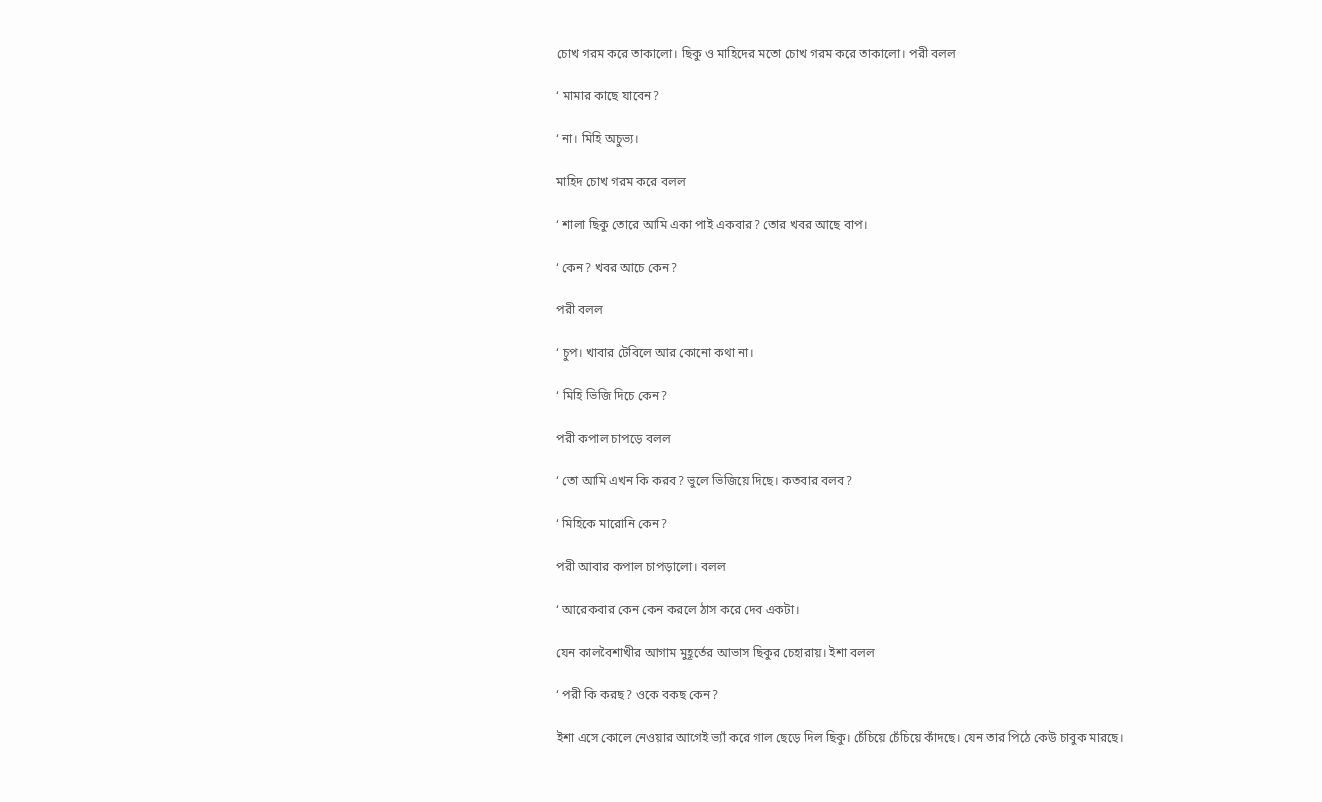চোখ গরম করে তাকালো। ছিকু ও মাহিদের মতো চোখ গরম করে তাকালো। পরী বলল

‘ মামার কাছে যাবেন?

‘ না। মিহি অচুভ্য।

মাহিদ চোখ গরম করে বলল

‘ শালা ছিকু তোরে আমি একা পাই একবার? তোর খবর আছে বাপ।

‘ কেন? খবর আচে কেন?

পরী বলল

‘ চুপ। খাবার টেবিলে আর কোনো কথা না।

‘ মিহি ভিজি দিচে কেন?

পরী কপাল চাপড়ে বলল

‘ তো আমি এখন কি করব? ভুলে ভিজিয়ে দিছে। কতবার বলব?

‘ মিহিকে মারোনি কেন?

পরী আবার কপাল চাপড়ালো। বলল

‘ আরেকবার কেন কেন করলে ঠাস করে দেব একটা।

যেন কালবৈশাখীর আগাম মুহূর্তের আভাস ছিকুর চেহারায়। ইশা বলল

‘ পরী কি করছ? ওকে বকছ কেন?

ইশা এসে কোলে নেওয়ার আগেই ভ্যাঁ করে গাল ছেড়ে দিল ছিকু। চেঁচিয়ে চেঁচিয়ে কাঁদছে। যেন তার পিঠে কেউ চাবুক মারছে।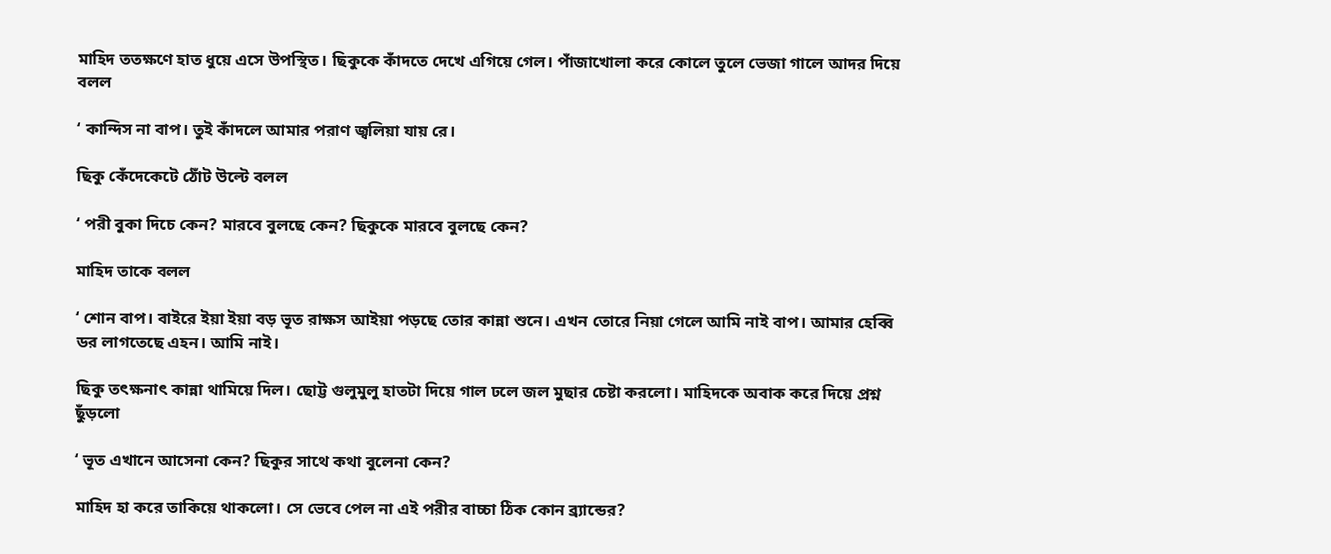মাহিদ ততক্ষণে হাত ধুয়ে এসে উপস্থিত। ছিকুকে কাঁদতে দেখে এগিয়ে গেল। পাঁজাখোলা করে কোলে তুলে ভেজা গালে আদর দিয়ে বলল

‘ কান্দিস না বাপ। তুই কাঁদলে আমার পরাণ জ্বলিয়া যায় রে।

ছিকু কেঁদেকেটে ঠোঁট উল্টে বলল

‘ পরী বুকা দিচে কেন? মারবে বুলছে কেন? ছিকুকে মারবে বুলছে কেন?

মাহিদ তাকে বলল

‘ শোন বাপ। বাইরে ইয়া ইয়া বড় ভূত রাক্ষস আইয়া পড়ছে তোর কান্না শুনে। এখন তোরে নিয়া গেলে আমি নাই বাপ। আমার হেব্বি ডর লাগতেছে এহন। আমি নাই।

ছিকু তৎক্ষনাৎ কান্না থামিয়ে দিল। ছোট্ট গুলুমুলু হাতটা দিয়ে গাল ঢলে জল মুছার চেষ্টা করলো। মাহিদকে অবাক করে দিয়ে প্রশ্ন ছুঁড়লো

‘ ভূত এখানে আসেনা কেন? ছিকুর সাথে কথা বুলেনা কেন?

মাহিদ হা করে তাকিয়ে থাকলো। সে ভেবে পেল না এই পরীর বাচ্চা ঠিক কোন ব্র্যান্ডের?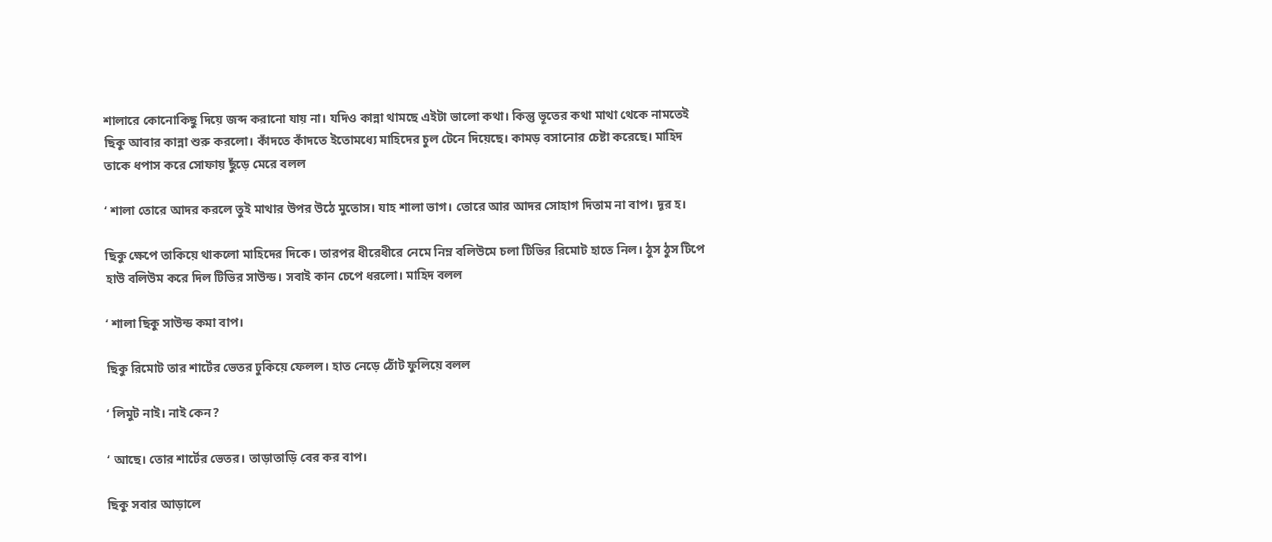শালারে কোনোকিছু দিয়ে জব্দ করানো যায় না। যদিও কান্না থামছে এইটা ভালো কথা। কিন্তু ভূতের কথা মাথা থেকে নামতেই ছিকু আবার কান্না শুরু করলো। কাঁদতে কাঁদতে ইতোমধ্যে মাহিদের চুল টেনে দিয়েছে। কামড় বসানোর চেষ্টা করেছে। মাহিদ তাকে ধপাস করে সোফায় ছুঁড়ে মেরে বলল

‘ শালা তোরে আদর করলে তুই মাথার উপর উঠে মুতোস। যাহ শালা ভাগ। তোরে আর আদর সোহাগ দিতাম না বাপ। দূর হ।

ছিকু ক্ষেপে তাকিয়ে থাকলো মাহিদের দিকে। তারপর ধীরেধীরে নেমে নিম্ন বলিউমে চলা টিভির রিমোট হাতে নিল। ঠুস ঠুস টিপে হাউ বলিউম করে দিল টিভির সাউন্ড। সবাই কান চেপে ধরলো। মাহিদ বলল

‘ শালা ছিকু সাউন্ড কমা বাপ।

ছিকু রিমোট তার শার্টের ভেতর ঢুকিয়ে ফেলল। হাত নেড়ে ঠোঁট ফুলিয়ে বলল

‘ লিমুট নাই। নাই কেন?

‘ আছে। তোর শার্টের ভেতর। তাড়াতাড়ি বের কর বাপ।

ছিকু সবার আড়ালে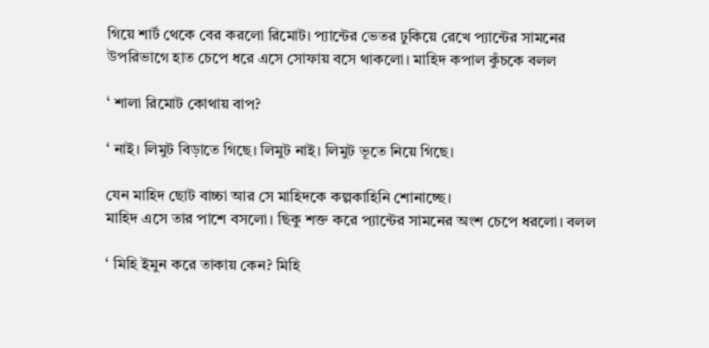গিয়ে শার্ট থেকে বের করলো রিমোট। প্যান্টের ভেতর ঢুকিয়ে রেখে প্যান্টের সামনের উপরিভাগে হাত চেপে ধরে এসে সোফায় বসে থাকলো। মাহিদ কপাল কুঁচকে বলল

‘ শালা রিমোট কোথায় বাপ?

‘ নাই। লিমুট বিড়াতে গিছে। লিমুট নাই। লিমুট ভূতে নিয়ে গিছে।

যেন মাহিদ ছোট বাচ্চা আর সে মাহিদকে কল্পকাহিনি শোনাচ্ছে।
মাহিদ এসে তার পাশে বসলো। ছিকু শক্ত করে প্যান্টের সামনের অংশ চেপে ধরলো। বলল

‘ মিহি ইমুন করে তাকায় কেন? মিহি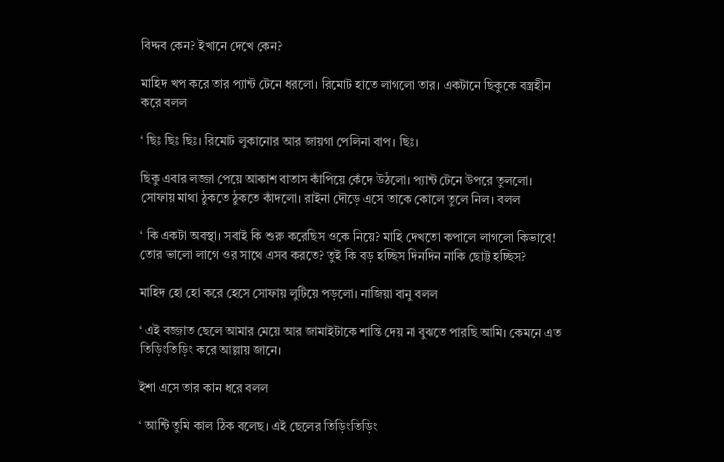বিদ্দব কেন? ইখানে দেখে কেন?

মাহিদ খপ করে তার প্যান্ট টেনে ধরলো। রিমোট হাতে লাগলো তার। একটানে ছিকুকে বস্ত্রহীন করে বলল

‘ ছিঃ ছিঃ ছিঃ। রিমোট লুকানোর আর জায়গা পেলিনা বাপ। ছিঃ।

ছিকু এবার লজ্জা পেয়ে আকাশ বাতাস কাঁপিয়ে কেঁদে উঠলো। প্যান্ট টেনে উপরে তুললো। সোফায় মাথা ঠুকতে ঠুকতে কাঁদলো। রাইনা দৌড়ে এসে তাকে কোলে তুলে নিল। বলল

‘ কি একটা অবস্থা। সবাই কি শুরু করেছিস ওকে নিয়ে? মাহি দেখতো কপালে লাগলো কিভাবে! তোর ভালো লাগে ওর সাথে এসব করতে? তুই কি বড় হচ্ছিস দিনদিন নাকি ছোট্ট হচ্ছিস?

মাহিদ হো হো করে হেসে সোফায় লুটিয়ে পড়লো। নাজিয়া বানু বলল

‘ এই বজ্জাত ছেলে আমার মেয়ে আর জামাইটাকে শান্তি দেয় না বুঝতে পারছি আমি। কেমনে এত তিড়িংতিড়িং করে আল্লায় জানে।

ইশা এসে তার কান ধরে বলল

‘ আন্টি তুমি কাল ঠিক বলেছ। এই ছেলের তিড়িংতিড়িং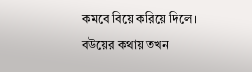কমবে বিয়ে করিয়ে দিলে। বউয়ের কথায় তখন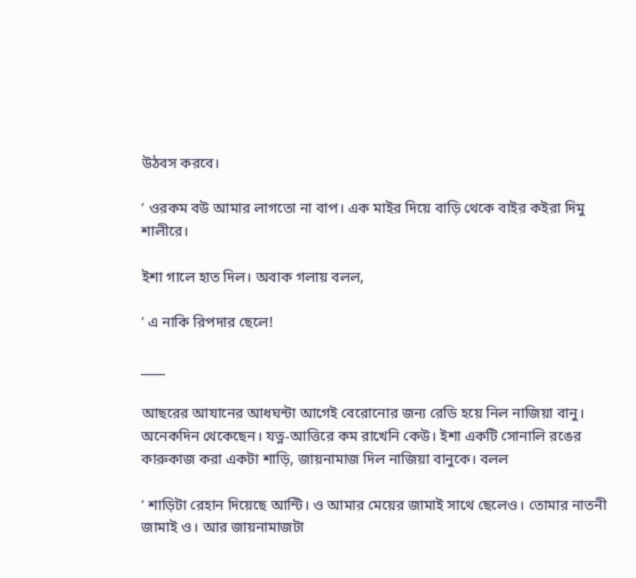উঠবস করবে।

‘ ওরকম বউ আমার লাগতো না বাপ। এক মাইর দিয়ে বাড়ি থেকে বাইর কইরা দিমু শালীরে।

ইশা গালে হাত দিল। অবাক গলায় বলল,

‘ এ নাকি রিপদার ছেলে!

____

আছরের আযানের আধঘন্টা আগেই বেরোনোর জন্য রেডি হয়ে নিল নাজিয়া বানু। অনেকদিন থেকেছেন। যত্ন-আত্তিরে কম রাখেনি কেউ। ইশা একটি সোনালি রঙের কারুকাজ করা একটা শাড়ি, জায়নামাজ দিল নাজিয়া বানুকে। বলল

‘ শাড়িটা রেহান দিয়েছে আন্টি। ও আমার মেয়ের জামাই সাথে ছেলেও। তোমার নাতনী জামাই ও। আর জায়নামাজটা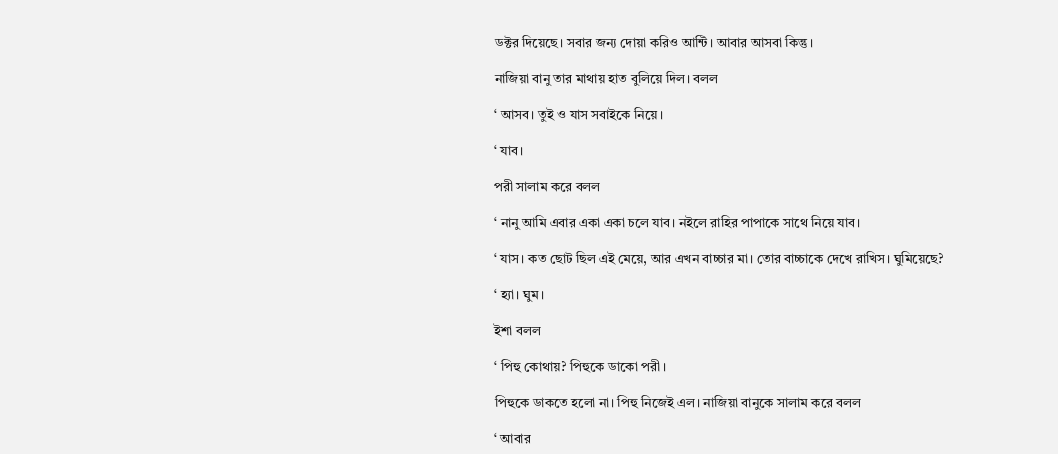ডক্টর দিয়েছে। সবার জন্য দোয়া করিও আন্টি। আবার আসবা কিন্তু।

নাজিয়া বানু তার মাথায় হাত বুলিয়ে দিল। বলল

‘ আসব। তুই ও যাস সবাইকে নিয়ে।

‘ যাব।

পরী সালাম করে বলল

‘ নানু আমি এবার একা একা চলে যাব। নইলে রাহির পাপাকে সাথে নিয়ে যাব।

‘ যাস। কত ছোট ছিল এই মেয়ে, আর এখন বাচ্চার মা। তোর বাচ্চাকে দেখে রাখিস। ঘুমিয়েছে?

‘ হ্যা। ঘুম।

ইশা বলল

‘ পিহু কোথায়? পিহুকে ডাকো পরী।

পিহুকে ডাকতে হলো না। পিহু নিজেই এল। নাজিয়া বানুকে সালাম করে বলল

‘ আবার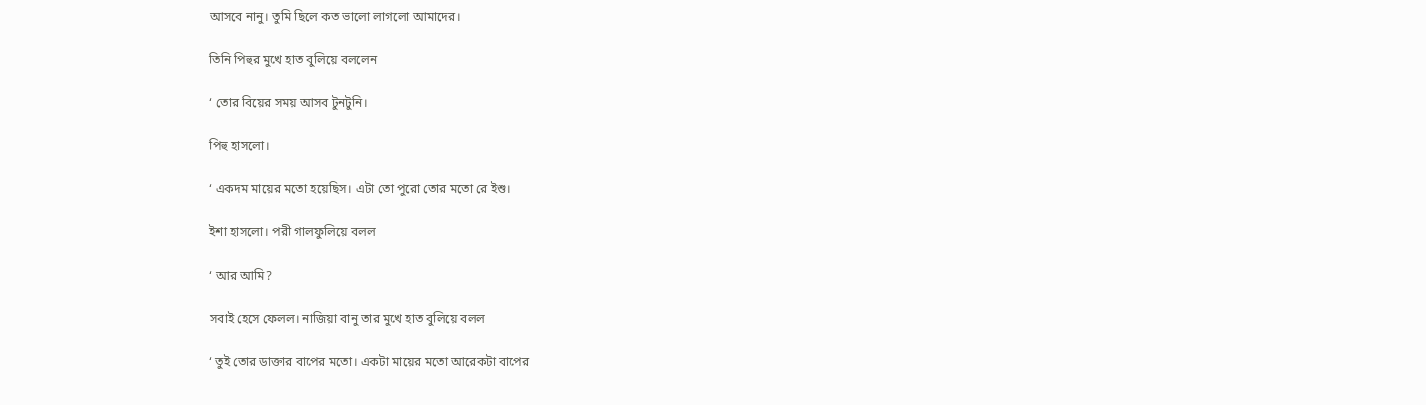আসবে নানু। তুমি ছিলে কত ভালো লাগলো আমাদের।

তিনি পিহুর মুখে হাত বুলিয়ে বললেন

‘ তোর বিয়ের সময় আসব টুনটুনি।

পিহু হাসলো।

‘ একদম মায়ের মতো হয়েছিস। এটা তো পুরো তোর মতো রে ইশু।

ইশা হাসলো। পরী গালফুলিয়ে বলল

‘ আর আমি?

সবাই হেসে ফেলল। নাজিয়া বানু তার মুখে হাত বুলিয়ে বলল

‘ তুই তোর ডাক্তার বাপের মতো। একটা মায়ের মতো আরেকটা বাপের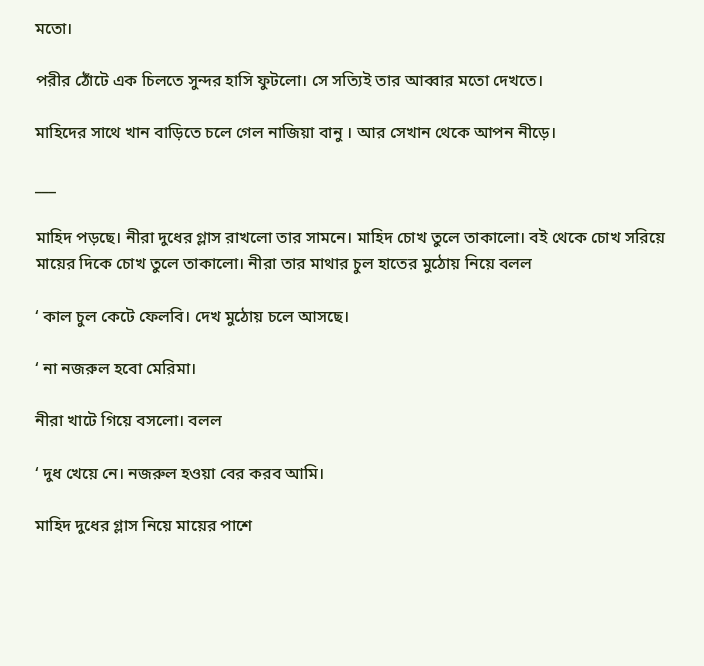মতো।

পরীর ঠোঁটে এক চিলতে সুন্দর হাসি ফুটলো। সে সত্যিই তার আব্বার মতো দেখতে।

মাহিদের সাথে খান বাড়িতে চলে গেল নাজিয়া বানু । আর সেখান থেকে আপন নীড়ে।

___

মাহিদ পড়ছে। নীরা দুধের গ্লাস রাখলো তার সামনে। মাহিদ চোখ তুলে তাকালো। বই থেকে চোখ সরিয়ে মায়ের দিকে চোখ তুলে তাকালো। নীরা তার মাথার চুল হাতের মুঠোয় নিয়ে বলল

‘ কাল চুল কেটে ফেলবি। দেখ মুঠোয় চলে আসছে।

‘ না নজরুল হবো মেরিমা।

নীরা খাটে গিয়ে বসলো। বলল

‘ দুধ খেয়ে নে। নজরুল হওয়া বের করব আমি।

মাহিদ দুধের গ্লাস নিয়ে মায়ের পাশে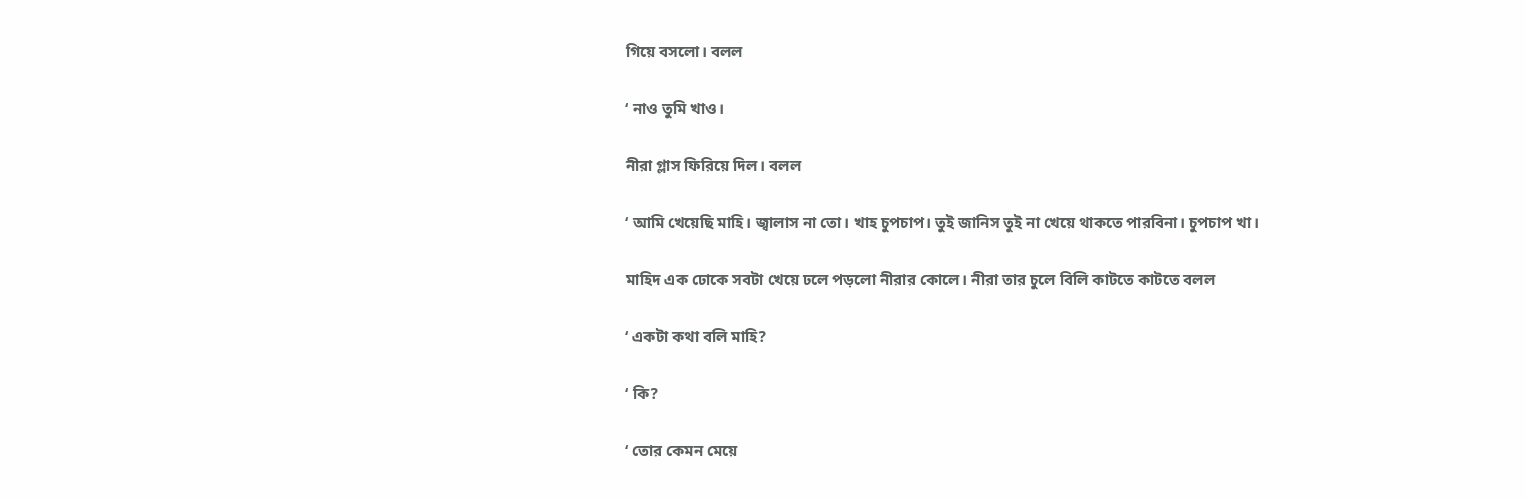গিয়ে বসলো। বলল

‘ নাও তুমি খাও।

নীরা গ্লাস ফিরিয়ে দিল। বলল

‘ আমি খেয়েছি মাহি। জ্বালাস না তো। খাহ চুপচাপ। তুই জানিস তুই না খেয়ে থাকতে পারবিনা। চুপচাপ খা।

মাহিদ এক ঢোকে সবটা খেয়ে ঢলে পড়লো নীরার কোলে। নীরা তার চুলে বিলি কাটতে কাটতে বলল

‘ একটা কথা বলি মাহি?

‘ কি?

‘ তোর কেমন মেয়ে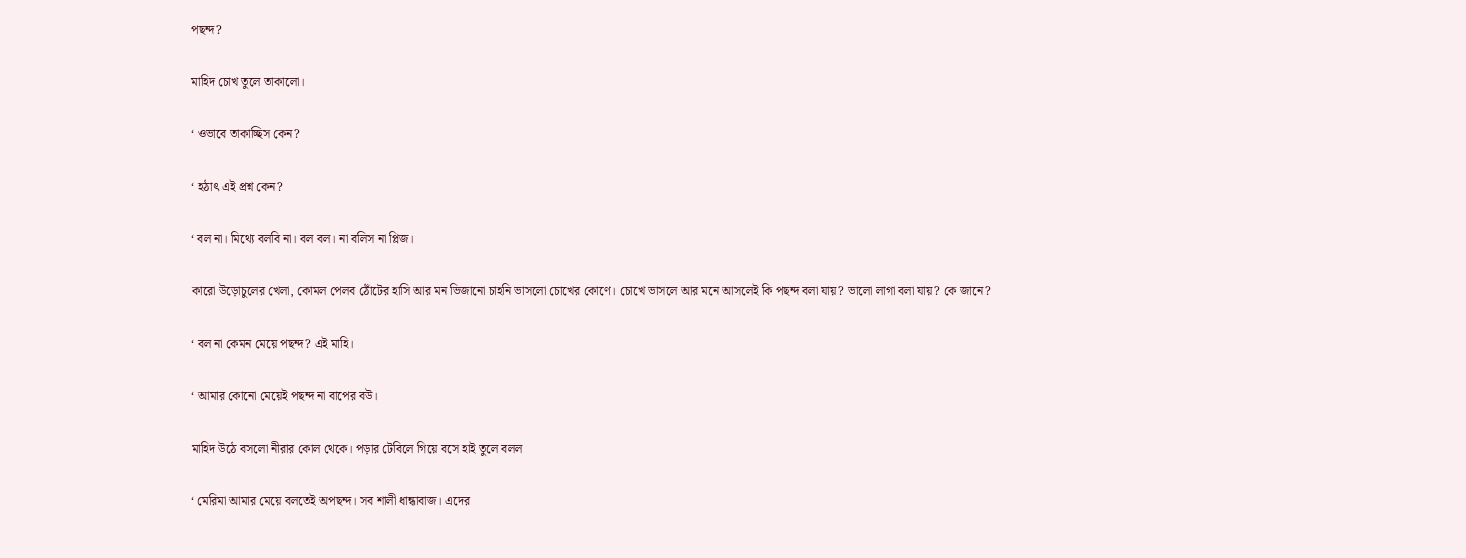পছন্দ?

মাহিদ চোখ তুলে তাকালো।

‘ ওভাবে তাকাচ্ছিস কেন?

‘ হঠাৎ এই প্রশ্ন কেন?

‘ বল না। মিথ্যে বলবি না। বল বল। না বলিস না প্লিজ।

কারো উড়োচুলের খেলা, কোমল পেলব ঠোঁটের হাসি আর মন ভিজানো চাহনি ভাসলো চোখের কোণে। চোখে ভাসলে আর মনে আসলেই কি পছন্দ বলা যায়? ভালো লাগা বলা যায়? কে জানে?

‘ বল না কেমন মেয়ে পছন্দ? এই মাহি।

‘ আমার কোনো মেয়েই পছন্দ না বাপের বউ।

মাহিদ উঠে বসলো নীরার কোল থেকে। পড়ার টেবিলে গিয়ে বসে হাই তুলে বলল

‘ মেরিমা আমার মেয়ে বলতেই অপছন্দ। সব শালী ধান্ধাবাজ। এদের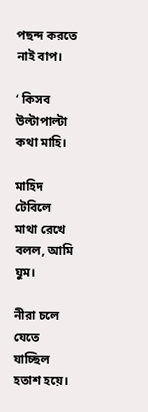পছন্দ করতে নাই বাপ।

‘ কিসব উল্টাপাল্টা কথা মাহি।

মাহিদ টেবিলে মাথা রেখে বলল, আমি ঘুম।

নীরা চলে যেতে যাচ্ছিল হতাশ হয়ে।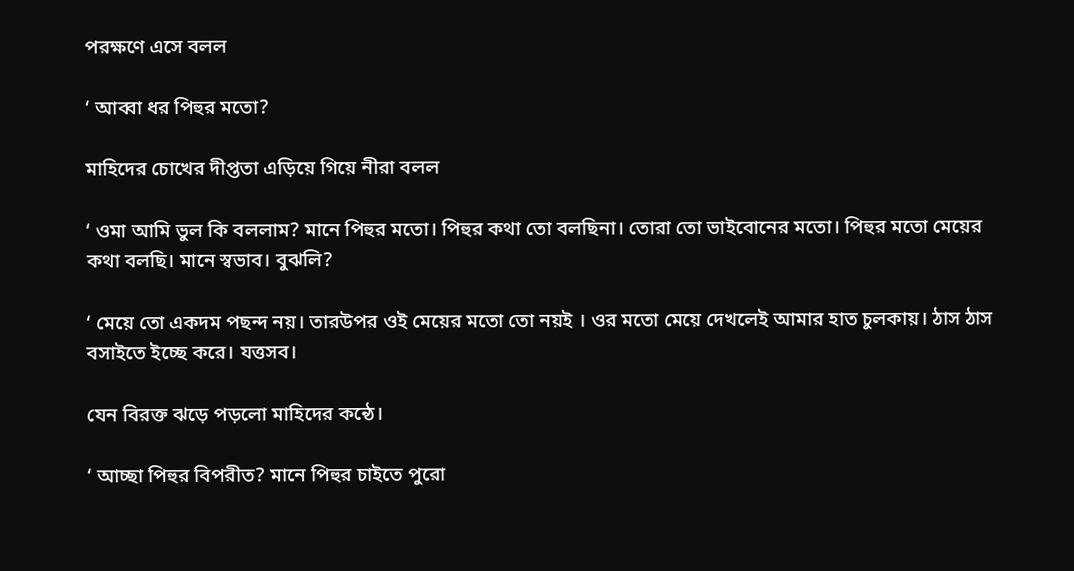পরক্ষণে এসে বলল

‘ আব্বা ধর পিহুর মতো?

মাহিদের চোখের দীপ্ততা এড়িয়ে গিয়ে নীরা বলল

‘ ওমা আমি ভুল কি বললাম? মানে পিহুর মতো। পিহুর কথা তো বলছিনা। তোরা তো ভাইবোনের মতো। পিহুর মতো মেয়ের কথা বলছি। মানে স্বভাব। বুঝলি?

‘ মেয়ে তো একদম পছন্দ নয়। তারউপর ওই মেয়ের মতো তো নয়ই । ওর মতো মেয়ে দেখলেই আমার হাত চুলকায়। ঠাস ঠাস বসাইতে ইচ্ছে করে। যত্তসব।

যেন বিরক্ত ঝড়ে পড়লো মাহিদের কন্ঠে।

‘ আচ্ছা পিহুর বিপরীত? মানে পিহুর চাইতে পুরো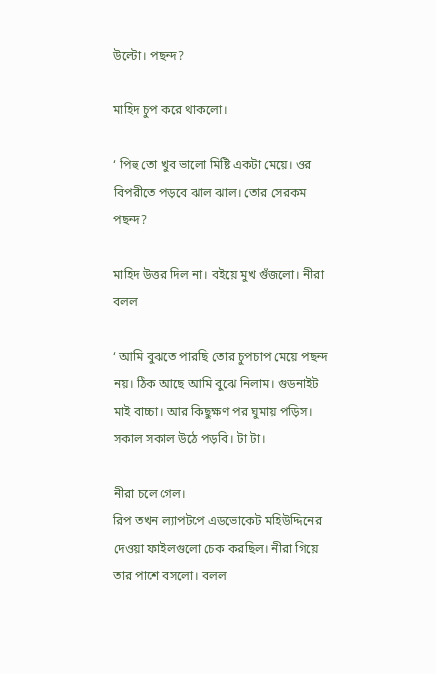উল্টো। পছন্দ?

মাহিদ চুপ করে থাকলো।

‘ পিহু তো খুব ভালো মিষ্টি একটা মেয়ে। ওর বিপরীতে পড়বে ঝাল ঝাল। তোর সেরকম পছন্দ?

মাহিদ উত্তর দিল না। বইয়ে মুখ গুঁজলো। নীরা বলল

‘ আমি বুঝতে পারছি তোর চুপচাপ মেয়ে পছন্দ নয়। ঠিক আছে আমি বুঝে নিলাম। গুডনাইট মাই বাচ্চা। আর কিছুক্ষণ পর ঘুমায় পড়িস। সকাল সকাল উঠে পড়বি। টা টা।

নীরা চলে গেল।
রিপ তখন ল্যাপটপে এডভোকেট মহিউদ্দিনের দেওয়া ফাইলগুলো চেক করছিল। নীরা গিয়ে তার পাশে বসলো। বলল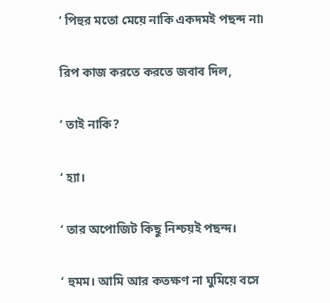‘ পিহুর মতো মেয়ে নাকি একদমই পছন্দ না৷

রিপ কাজ করতে করতে জবাব দিল,

‘ তাই নাকি?

‘ হ্যা।

‘ তার অপোজিট কিছু নিশ্চয়ই পছন্দ।

‘ হুমম। আমি আর কতক্ষণ না ঘুমিয়ে বসে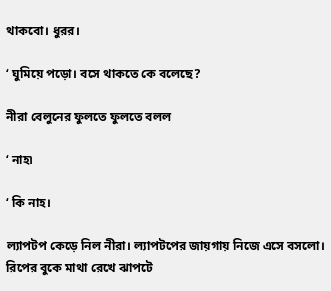থাকবো। ধুরর।

‘ ঘুমিয়ে পড়ো। বসে থাকতে কে বলেছে?

নীরা বেলুনের ফুলতে ফুলতে বলল

‘ নাহ৷

‘ কি নাহ।

ল্যাপটপ কেড়ে নিল নীরা। ল্যাপটপের জায়গায় নিজে এসে বসলো। রিপের বুকে মাথা রেখে ঝাপটে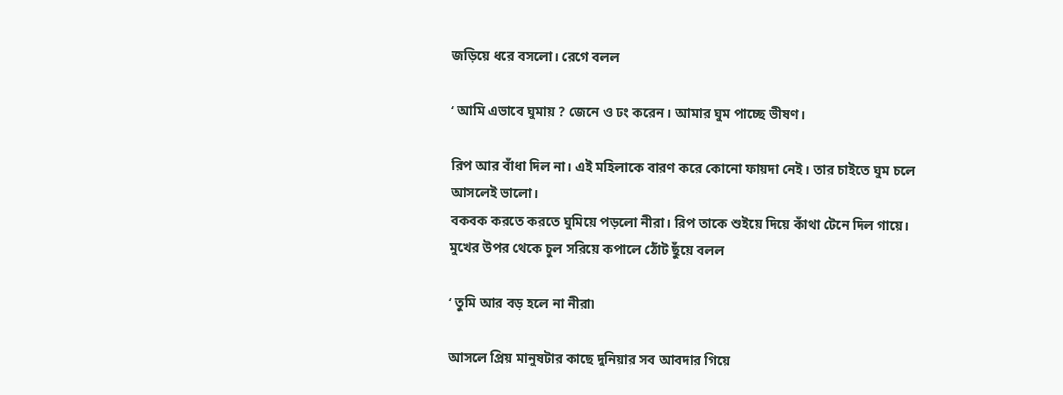জড়িয়ে ধরে বসলো। রেগে বলল

‘ আমি এভাবে ঘুমায় ? জেনে ও ঢং করেন। আমার ঘুম পাচ্ছে ভীষণ।

রিপ আর বাঁধা দিল না। এই মহিলাকে বারণ করে কোনো ফায়দা নেই। তার চাইতে ঘুম চলে আসলেই ভালো।
বকবক করতে করতে ঘুমিয়ে পড়লো নীরা। রিপ তাকে শুইয়ে দিয়ে কাঁথা টেনে দিল গায়ে। মুখের উপর থেকে চুল সরিয়ে কপালে ঠোঁট ছুঁয়ে বলল

‘ তুমি আর বড় হলে না নীরা৷

আসলে প্রিয় মানুষটার কাছে দুনিয়ার সব আবদার গিয়ে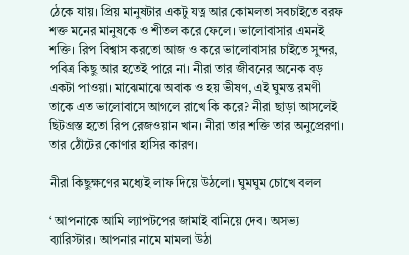ঠেকে যায়। প্রিয় মানুষটার একটু যত্ন আর কোমলতা সবচাইতে বরফ শক্ত মনের মানুষকে ও শীতল করে ফেলে। ভালোবাসার এমনই শক্তি। রিপ বিশ্বাস করতো আজ ও করে ভালোবাসার চাইতে সুন্দর, পবিত্র কিছু আর হতেই পারে না। নীরা তার জীবনের অনেক বড় একটা পাওয়া। মাঝেমাঝে অবাক ও হয় ভীষণ, এই ঘুমন্ত রমণী তাকে এত ভালোবাসে আগলে রাখে কি করে? নীরা ছাড়া আসলেই ছিটগ্রস্ত হতো রিপ রেজওয়ান খান। নীরা তার শক্তি তার অনুপ্রেরণা। তার ঠোঁটের কোণার হাসির কারণ।

নীরা কিছুক্ষণের মধ্যেই লাফ দিয়ে উঠলো। ঘুমঘুম চোখে বলল

‘ আপনাকে আমি ল্যাপটপের জামাই বানিয়ে দেব। অসভ্য ব্যারিস্টার। আপনার নামে মামলা উঠা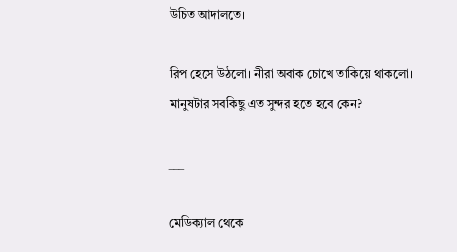উচিত আদালতে।

রিপ হেসে উঠলো। নীরা অবাক চোখে তাকিয়ে থাকলো। মানুষটার সবকিছু এত সুন্দর হতে হবে কেন?

___

মেডিক্যাল থেকে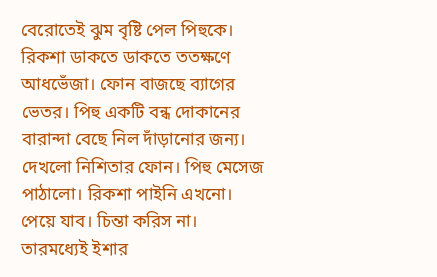বেরোতেই ঝুম বৃষ্টি পেল পিহুকে। রিকশা ডাকতে ডাকতে ততক্ষণে আধভেঁজা। ফোন বাজছে ব্যাগের ভেতর। পিহু একটি বন্ধ দোকানের বারান্দা বেছে নিল দাঁড়ানোর জন্য। দেখলো নিশিতার ফোন। পিহু মেসেজ পাঠালো। রিকশা পাইনি এখনো। পেয়ে যাব। চিন্তা করিস না।
তারমধ্যেই ইশার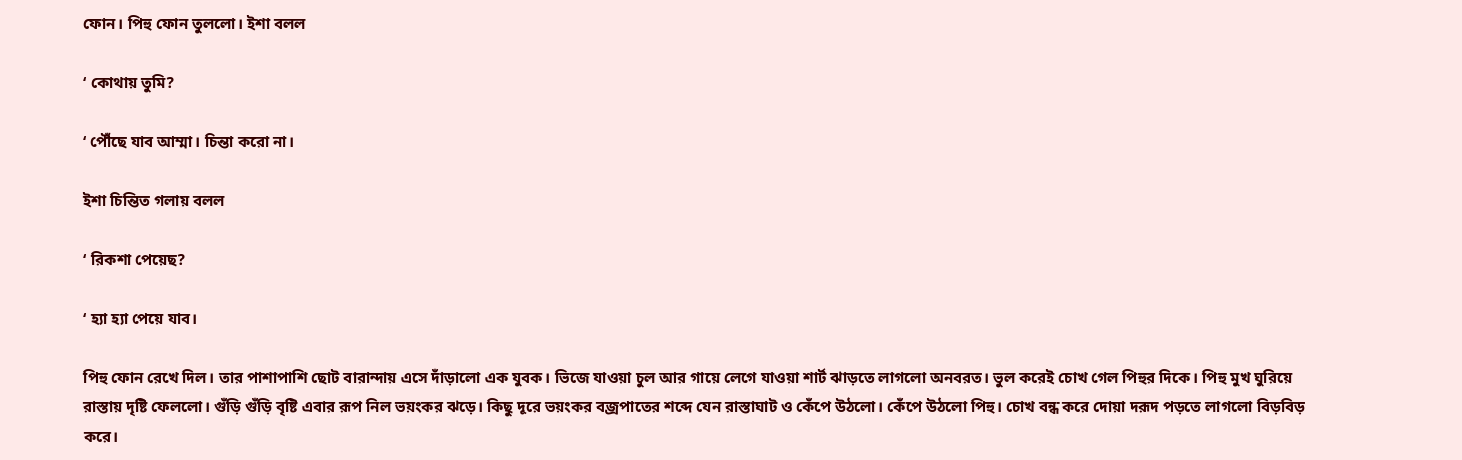ফোন। পিহু ফোন তুললো। ইশা বলল

‘ কোথায় তুমি?

‘ পৌঁছে যাব আম্মা। চিন্তা করো না।

ইশা চিন্তিত গলায় বলল

‘ রিকশা পেয়েছ?

‘ হ্যা হ্যা পেয়ে যাব।

পিহু ফোন রেখে দিল। তার পাশাপাশি ছোট বারান্দায় এসে দাঁড়ালো এক যুবক। ভিজে যাওয়া চুল আর গায়ে লেগে যাওয়া শার্ট ঝাড়তে লাগলো অনবরত। ভুল করেই চোখ গেল পিহুর দিকে। পিহু মুখ ঘুরিয়ে রাস্তায় দৃষ্টি ফেললো। গুঁড়ি গুঁড়ি বৃষ্টি এবার রূপ নিল ভয়ংকর ঝড়ে। কিছু দূরে ভয়ংকর বজ্রপাতের শব্দে যেন রাস্তাঘাট ও কেঁপে উঠলো। কেঁপে উঠলো পিহু। চোখ বন্ধ করে দোয়া দরূদ পড়তে লাগলো বিড়বিড় করে।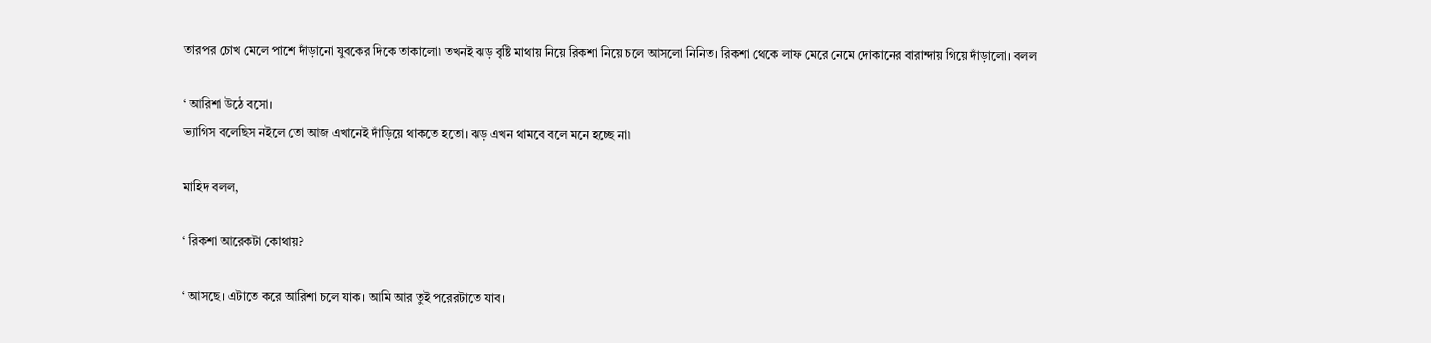তারপর চোখ মেলে পাশে দাঁড়ানো যুবকের দিকে তাকালো৷ তখনই ঝড় বৃষ্টি মাথায় নিয়ে রিকশা নিয়ে চলে আসলো নিনিত। রিকশা থেকে লাফ মেরে নেমে দোকানের বারান্দায় গিয়ে দাঁড়ালো। বলল

‘ আরিশা উঠে বসো।
ভ্যাগিস বলেছিস নইলে তো আজ এখানেই দাঁড়িয়ে থাকতে হতো। ঝড় এখন থামবে বলে মনে হচ্ছে না৷

মাহিদ বলল,

‘ রিকশা আরেকটা কোথায়?

‘ আসছে। এটাতে করে আরিশা চলে যাক। আমি আর তুই পরেরটাতে যাব।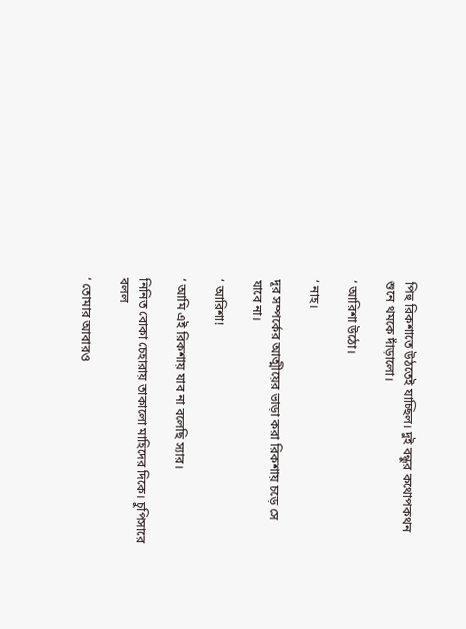পিহু রিকশাতে উঠতেই যাচ্ছিল। দুই বন্ধুর কথোপকথন শুনে থমকে দাঁড়ালো।

‘ আরিশা উঠো।

‘ নাহ।

দূর সম্পর্কের আত্মীয়ের ভাড়া করা রিকশায় চড়ে সে যাবে না।

‘ আরিশা!

‘ আমি এই রিকশায় যাব না বলেছি স্যার।

নিনিত বোকা চেহারায় তাকালো মাহিদের দিকে। চুপিসারে বলল

‘ তোমার আবারও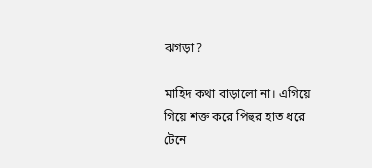ঝগড়া?

মাহিদ কথা বাড়ালো না। এগিয়ে গিয়ে শক্ত করে পিহুর হাত ধরে টেনে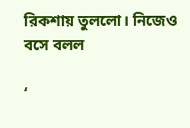রিকশায় তুললো। নিজেও বসে বলল

‘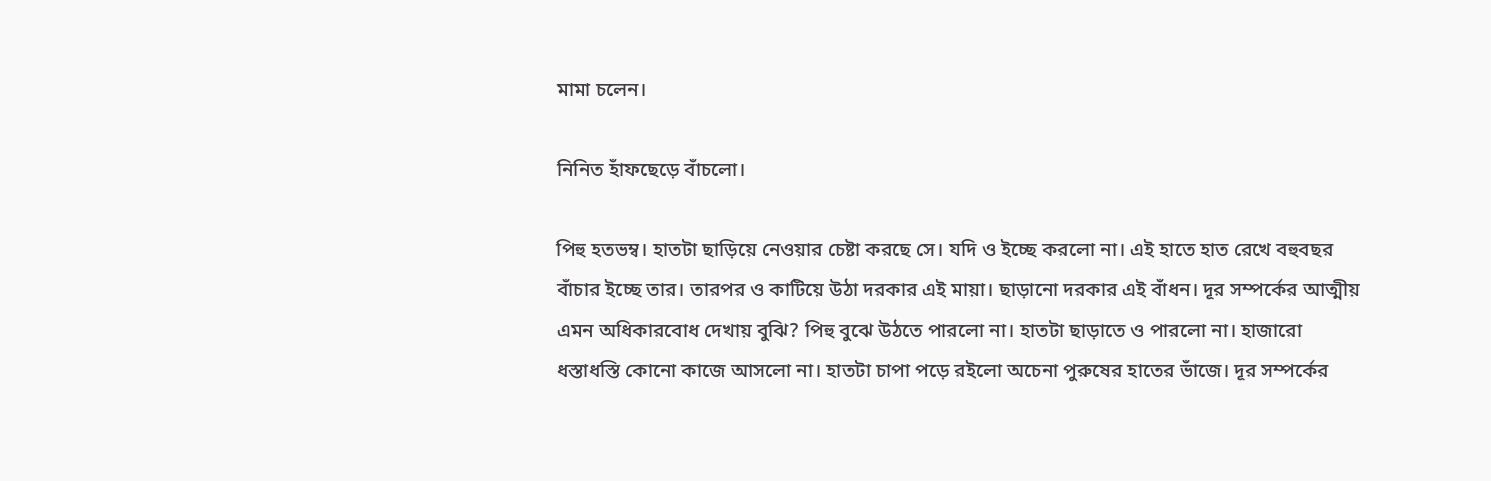মামা চলেন।

নিনিত হাঁফছেড়ে বাঁচলো।

পিহু হতভম্ব। হাতটা ছাড়িয়ে নেওয়ার চেষ্টা করছে সে। যদি ও ইচ্ছে করলো না। এই হাতে হাত রেখে বহুবছর বাঁচার ইচ্ছে তার। তারপর ও কাটিয়ে উঠা দরকার এই মায়া। ছাড়ানো দরকার এই বাঁধন। দূর সম্পর্কের আত্মীয় এমন অধিকারবোধ দেখায় বুঝি? পিহু বুঝে উঠতে পারলো না। হাতটা ছাড়াতে ও পারলো না। হাজারো ধস্তাধস্তি কোনো কাজে আসলো না। হাতটা চাপা পড়ে রইলো অচেনা পুরুষের হাতের ভাঁজে। দূর সম্পর্কের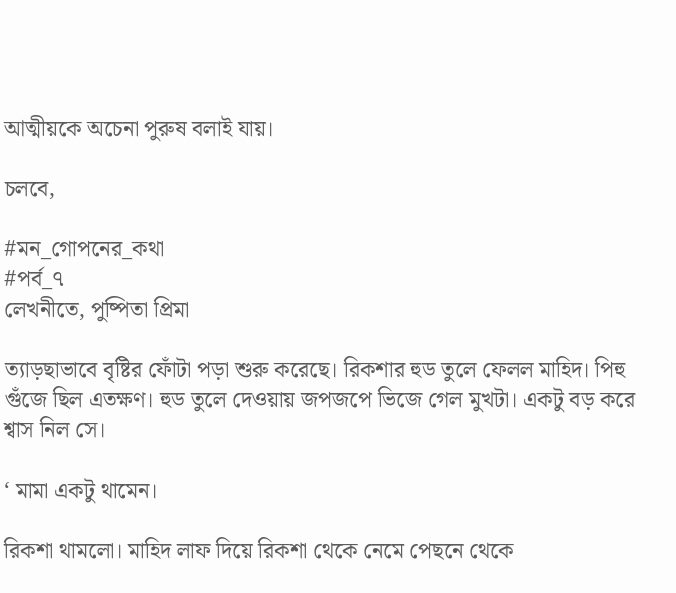আত্মীয়কে অচেনা পুরুষ বলাই যায়।

চলবে,

#মন_গোপনের_কথা
#পর্ব_৭
লেখনীতে, পুষ্পিতা প্রিমা

ত্যাড়ছাভাবে বৃষ্টির ফোঁটা পড়া শুরু করেছে। রিকশার হুড তুলে ফেলল মাহিদ। পিহু গুঁজে ছিল এতক্ষণ। হুড তুলে দেওয়ায় জপজপে ভিজে গেল মুখটা। একটু বড় করে শ্বাস নিল সে।

‘ মামা একটু থামেন।

রিকশা থামলো। মাহিদ লাফ দিয়ে রিকশা থেকে নেমে পেছনে থেকে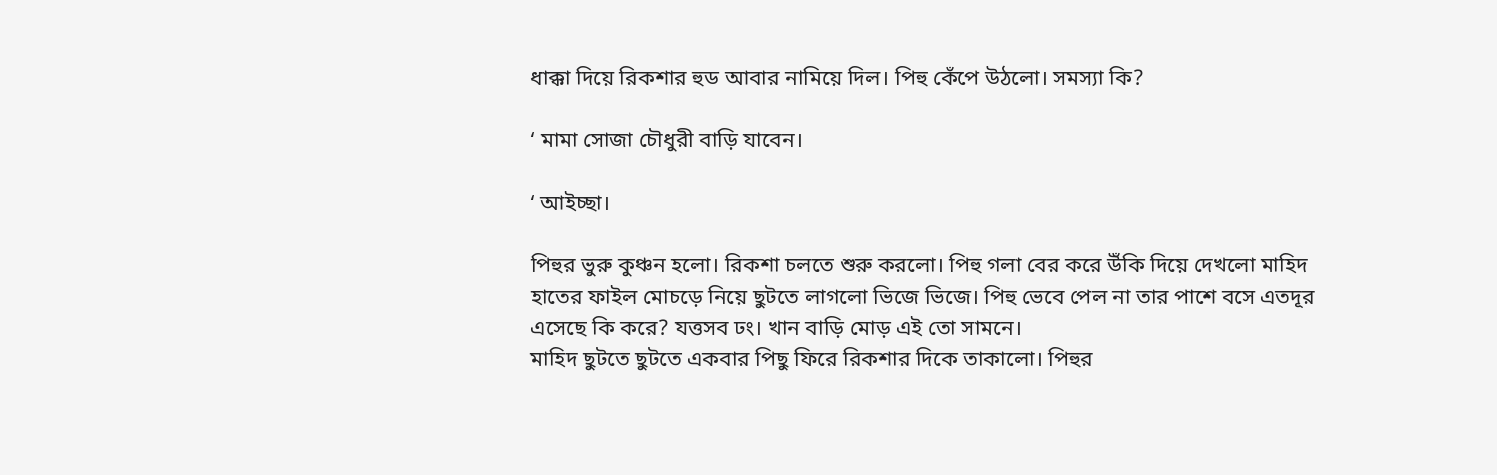ধাক্কা দিয়ে রিকশার হুড আবার নামিয়ে দিল। পিহু কেঁপে উঠলো। সমস্যা কি?

‘ মামা সোজা চৌধুরী বাড়ি যাবেন।

‘ আইচ্ছা।

পিহুর ভুরু কুঞ্চন হলো। রিকশা চলতে শুরু করলো। পিহু গলা বের করে উঁকি দিয়ে দেখলো মাহিদ হাতের ফাইল মোচড়ে নিয়ে ছুটতে লাগলো ভিজে ভিজে। পিহু ভেবে পেল না তার পাশে বসে এতদূর এসেছে কি করে? যত্তসব ঢং। খান বাড়ি মোড় এই তো সামনে।
মাহিদ ছুটতে ছুটতে একবার পিছু ফিরে রিকশার দিকে তাকালো। পিহুর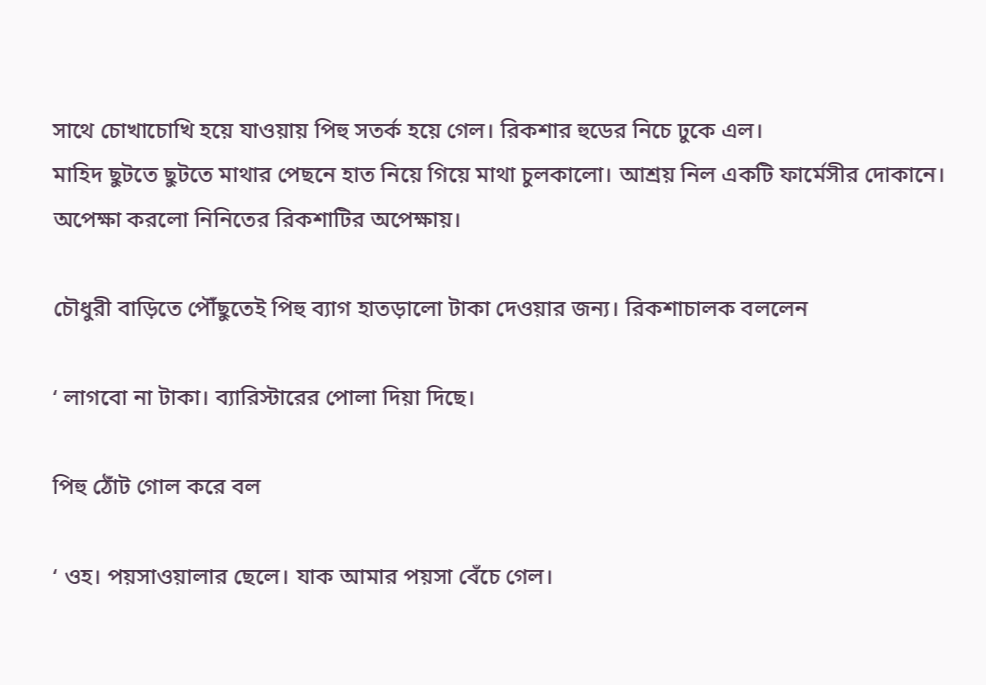সাথে চোখাচোখি হয়ে যাওয়ায় পিহু সতর্ক হয়ে গেল। রিকশার হুডের নিচে ঢুকে এল।
মাহিদ ছুটতে ছুটতে মাথার পেছনে হাত নিয়ে গিয়ে মাথা চুলকালো। আশ্রয় নিল একটি ফার্মেসীর দোকানে। অপেক্ষা করলো নিনিতের রিকশাটির অপেক্ষায়।

চৌধুরী বাড়িতে পৌঁছুতেই পিহু ব্যাগ হাতড়ালো টাকা দেওয়ার জন্য। রিকশাচালক বললেন

‘ লাগবো না টাকা। ব্যারিস্টারের পোলা দিয়া দিছে।

পিহু ঠোঁট গোল করে বল

‘ ওহ। পয়সাওয়ালার ছেলে। যাক আমার পয়সা বেঁচে গেল।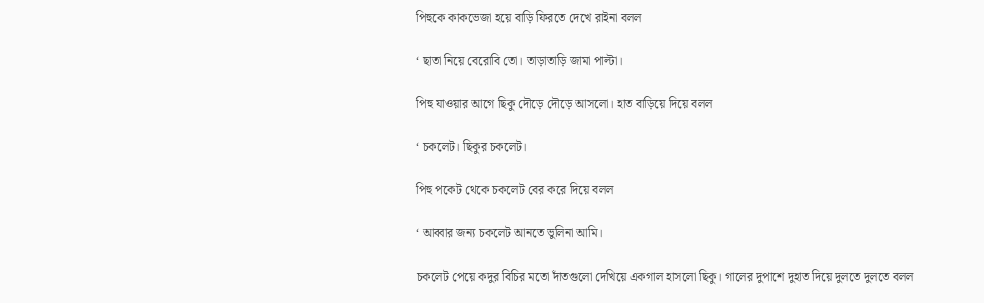পিহুকে কাকভেজা হয়ে বাড়ি ফিরতে দেখে রাইনা বলল

‘ ছাতা নিয়ে বেরোবি তো। তাড়াতাড়ি জামা পাল্টা।

পিহু যাওয়ার আগে ছিকু দৌড়ে দৌড়ে আসলো। হাত বাড়িয়ে দিয়ে বলল

‘ চকলেট। ছিকুর চকলেট।

পিহু পকেট থেকে চকলেট বের করে দিয়ে বলল

‘ আব্বার জন্য চকলেট আনতে ভুলিনা আমি।

চকলেট পেয়ে কদুর বিচির মতো দাঁতগুলো দেখিয়ে একগাল হাসলো ছিকু। গালের দুপাশে দুহাত দিয়ে দুলতে দুলতে বলল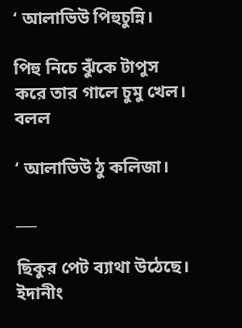‘ আলাভিউ পিহুচুন্নি।

পিহু নিচে ঝুঁকে টাপুস করে তার গালে চুমু খেল। বলল

‘ আলাভিউ ঠু কলিজা।

___

ছিকুর পেট ব্যাথা উঠেছে। ইদানীং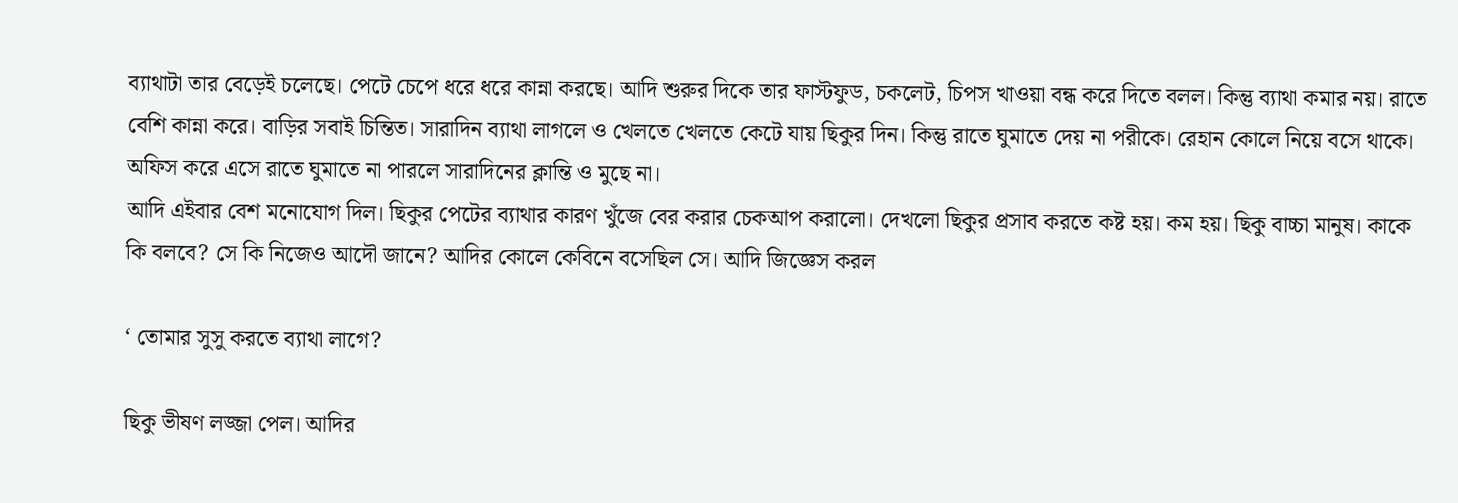ব্যাথাটা তার বেড়েই চলেছে। পেটে চেপে ধরে ধরে কান্না করছে। আদি শুরুর দিকে তার ফাস্টফুড, চকলেট, চিপস খাওয়া বন্ধ করে দিতে বলল। কিন্তু ব্যাথা কমার নয়। রাতে বেশি কান্না করে। বাড়ির সবাই চিন্তিত। সারাদিন ব্যাথা লাগলে ও খেলতে খেলতে কেটে যায় ছিকুর দিন। কিন্তু রাতে ঘুমাতে দেয় না পরীকে। রেহান কোলে নিয়ে বসে থাকে। অফিস করে এসে রাতে ঘুমাতে না পারলে সারাদিনের ক্লান্তি ও মুছে না।
আদি এইবার বেশ মনোযোগ দিল। ছিকুর পেটের ব্যাথার কারণ খুঁজে বের করার চেকআপ করালো। দেখলো ছিকুর প্রসাব করতে কষ্ট হয়। কম হয়। ছিকু বাচ্চা মানুষ। কাকে কি বলবে? সে কি নিজেও আদৌ জানে? আদির কোলে কেবিনে বসেছিল সে। আদি জিজ্ঞেস করল

‘ তোমার সুসু করতে ব্যাথা লাগে?

ছিকু ভীষণ লজ্জা পেল। আদির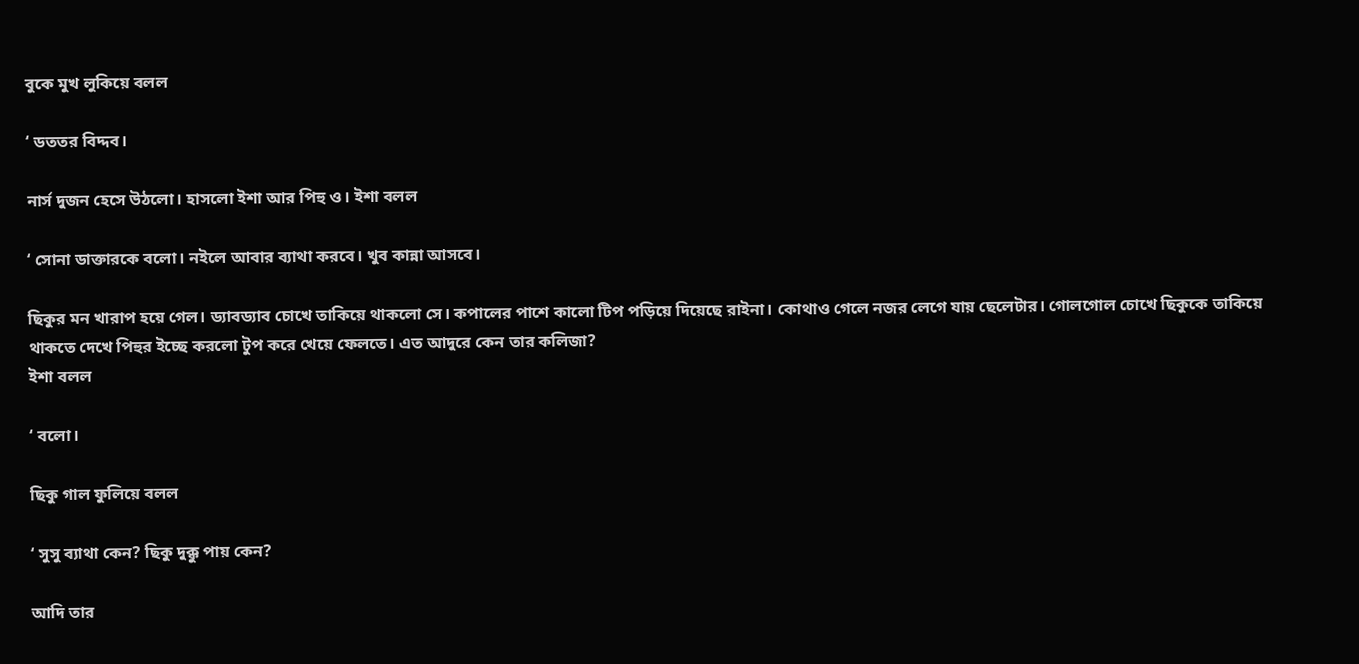বুকে মুখ লুকিয়ে বলল

‘ ডততর বিদ্দব।

নার্স দুজন হেসে উঠলো। হাসলো ইশা আর পিহু ও। ইশা বলল

‘ সোনা ডাক্তারকে বলো। নইলে আবার ব্যাথা করবে। খুব কান্না আসবে।

ছিকুর মন খারাপ হয়ে গেল। ড্যাবড্যাব চোখে তাকিয়ে থাকলো সে। কপালের পাশে কালো টিপ পড়িয়ে দিয়েছে রাইনা। কোথাও গেলে নজর লেগে যায় ছেলেটার। গোলগোল চোখে ছিকুকে তাকিয়ে থাকতে দেখে পিহুর ইচ্ছে করলো টুপ করে খেয়ে ফেলতে। এত আদুরে কেন তার কলিজা?
ইশা বলল

‘ বলো।

ছিকু গাল ফুলিয়ে বলল

‘ সুসু ব্যাথা কেন? ছিকু দুক্কু পায় কেন?

আদি তার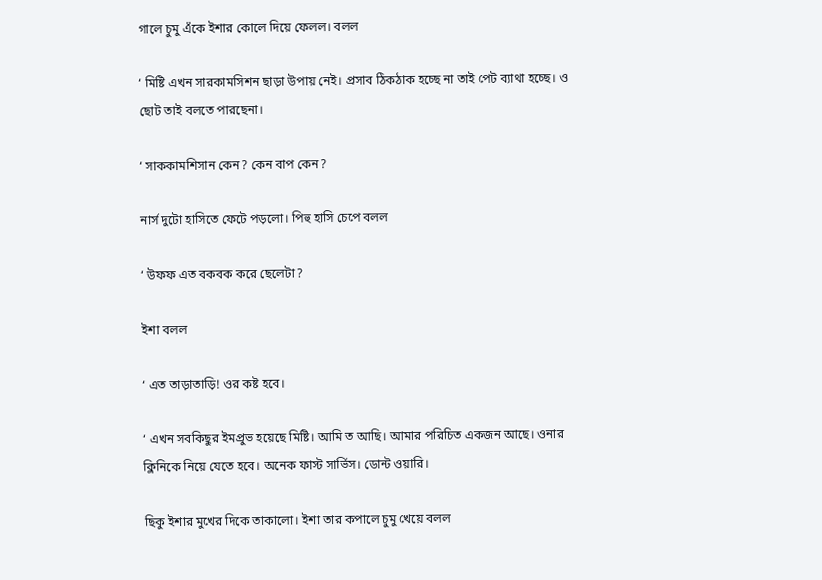গালে চুমু এঁকে ইশার কোলে দিয়ে ফেলল। বলল

‘ মিষ্টি এখন সারকামসিশন ছাড়া উপায় নেই। প্রসাব ঠিকঠাক হচ্ছে না তাই পেট ব্যাথা হচ্ছে। ও ছোট তাই বলতে পারছেনা।

‘ সাককামশিসান কেন? কেন বাপ কেন?

নার্স দুটো হাসিতে ফেটে পড়লো। পিহু হাসি চেপে বলল

‘ উফফ এত বকবক করে ছেলেটা?

ইশা বলল

‘ এত তাড়াতাড়ি! ওর কষ্ট হবে।

‘ এখন সবকিছুর ইমপ্রুভ হয়েছে মিষ্টি। আমি ত আছি। আমার পরিচিত একজন আছে। ওনার ক্লিনিকে নিয়ে যেতে হবে। অনেক ফাস্ট সার্ভিস। ডোন্ট ওয়ারি।

ছিকু ইশার মুখের দিকে তাকালো। ইশা তার কপালে চুমু খেয়ে বলল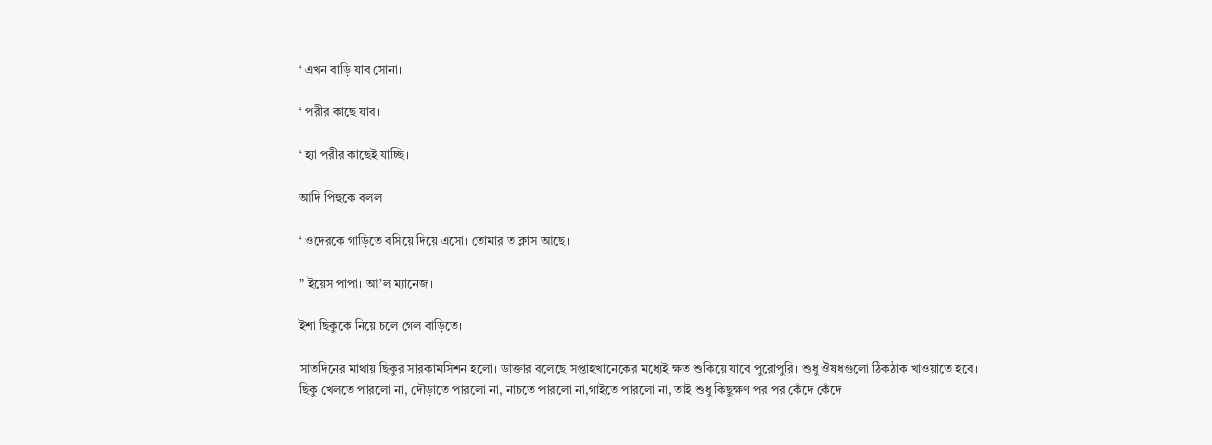‘ এখন বাড়ি যাব সোনা।

‘ পরীর কাছে যাব।

‘ হ্যা পরীর কাছেই যাচ্ছি।

আদি পিহুকে বলল

‘ ওদেরকে গাড়িতে বসিয়ে দিয়ে এসো। তোমার ত ক্লাস আছে।

” ইয়েস পাপা। আ’ল ম্যানেজ।

ইশা ছিকুকে নিয়ে চলে গেল বাড়িতে।

সাতদিনের মাথায় ছিকুর সারকামসিশন হলো। ডাক্তার বলেছে সপ্তাহখানেকের মধ্যেই ক্ষত শুকিয়ে যাবে পুরোপুরি। শুধু ঔষধগুলো ঠিকঠাক খাওয়াতে হবে।
ছিকু খেলতে পারলো না, দৌড়াতে পারলো না, নাচতে পারলো না,গাইতে পারলো না, তাই শুধু কিছুক্ষণ পর পর কেঁদে কেঁদে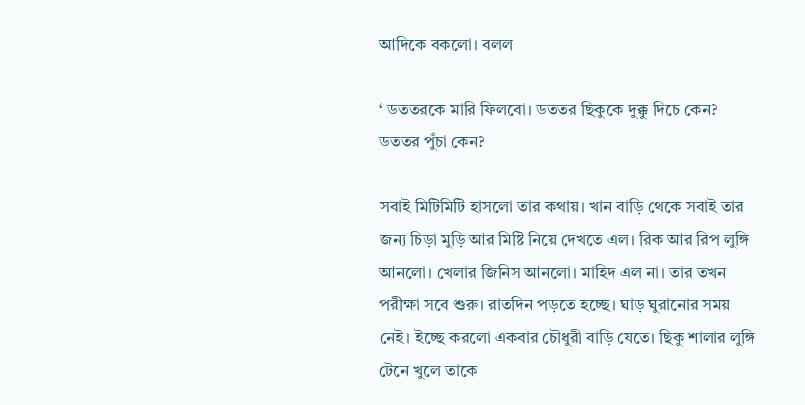আদিকে বকলো। বলল

‘ ডততরকে মারি ফিলবো। ডততর ছিকুকে দুক্কু দিচে কেন? ডততর পুঁচা কেন?

সবাই মিটিমিটি হাসলো তার কথায়। খান বাড়ি থেকে সবাই তার জন্য চিড়া মুড়ি আর মিষ্টি নিয়ে দেখতে এল। রিক আর রিপ লুঙ্গি আনলো। খেলার জিনিস আনলো। মাহিদ এল না। তার তখন পরীক্ষা সবে শুরু। রাতদিন পড়তে হচ্ছে। ঘাড় ঘুরানোর সময় নেই। ইচ্ছে করলো একবার চৌধুরী বাড়ি যেতে। ছিকু শালার লুঙ্গি টেনে খুলে তাকে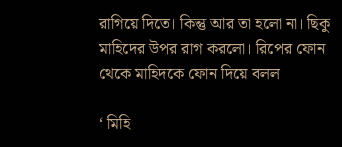রাগিয়ে দিতে। কিন্তু আর তা হলো না। ছিকু মাহিদের উপর রাগ করলো। রিপের ফোন থেকে মাহিদকে ফোন দিয়ে বলল

‘ মিহি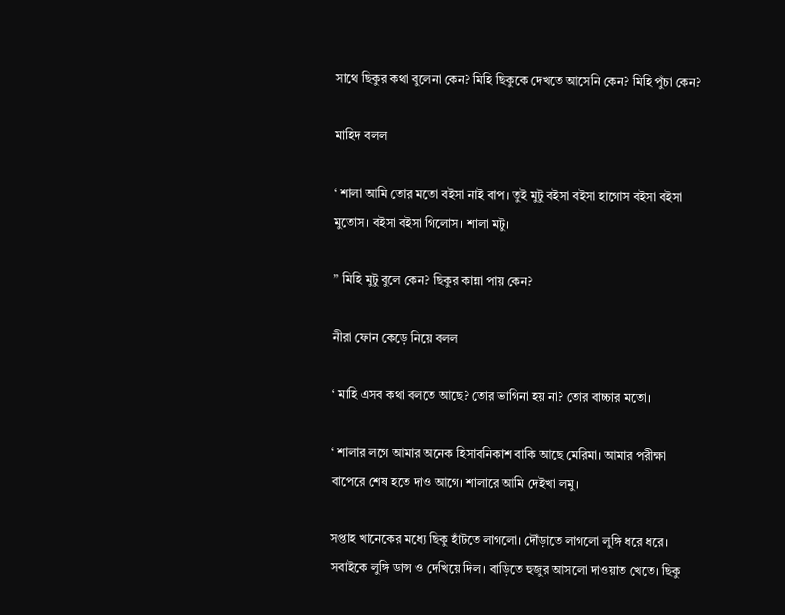সাথে ছিকুর কথা বুলেনা কেন? মিহি ছিকুকে দেখতে আসেনি কেন? মিহি পুঁচা কেন?

মাহিদ বলল

‘ শালা আমি তোর মতো বইসা নাই বাপ। তুই মুটু বইসা বইসা হাগোস বইসা বইসা মুতোস। বইসা বইসা গিলোস। শালা মটু।

” মিহি মুটু বুলে কেন? ছিকুর কান্না পায় কেন?

নীরা ফোন কেড়ে নিয়ে বলল

‘ মাহি এসব কথা বলতে আছে? তোর ভাগিনা হয় না? তোর বাচ্চার মতো।

‘ শালার লগে আমার অনেক হিসাবনিকাশ বাকি আছে মেরিমা। আমার পরীক্ষা বাপেরে শেষ হতে দাও আগে। শালারে আমি দেইখা লমু।

সপ্তাহ খানেকের মধ্যে ছিকু হাঁটতে লাগলো। দৌঁড়াতে লাগলো লুঙ্গি ধরে ধরে। সবাইকে লুঙ্গি ডান্স ও দেখিয়ে দিল। বাড়িতে হুজুর আসলো দাওয়াত খেতে। ছিকু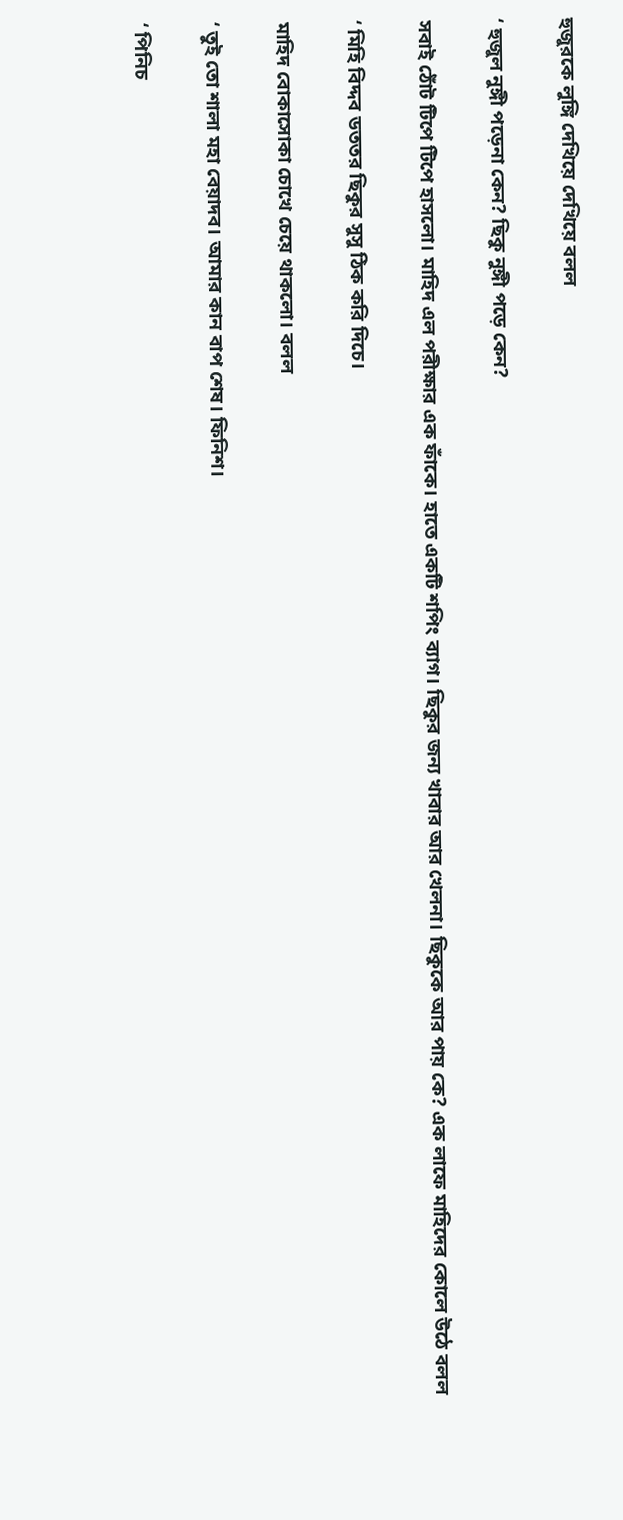হুজুরকে লুঙ্গি দেখিয়ে দেখিয়ে বলল

‘ হুজুল নুঙ্গী পড়েনা কেন? ছিকু নুঙ্গী পড়ে কেন?

সবাই ঠোঁট টিপে টিপে হাসলো। মাহিদ এল পরীক্ষার এক ফাঁকে। হাতে একটি শপিং ব্যাগ। ছিকুর জন্য খাবার আর খেলনা। ছিকুকে আর পায় কে? এক লাফে মাহিদের কোলে উঠে বলল

‘ মিহি বিদ্দব ডততর ছিকুর সুসু ঠিক করি দিচে।

মাহিদ বোকাসোকা চোখে চেয়ে থাকলো। বলল

‘ তুই তো শালা মহা বেয়াদব। আমার কান বাপ শেষ। ফিনিশ।

‘ পিনিচ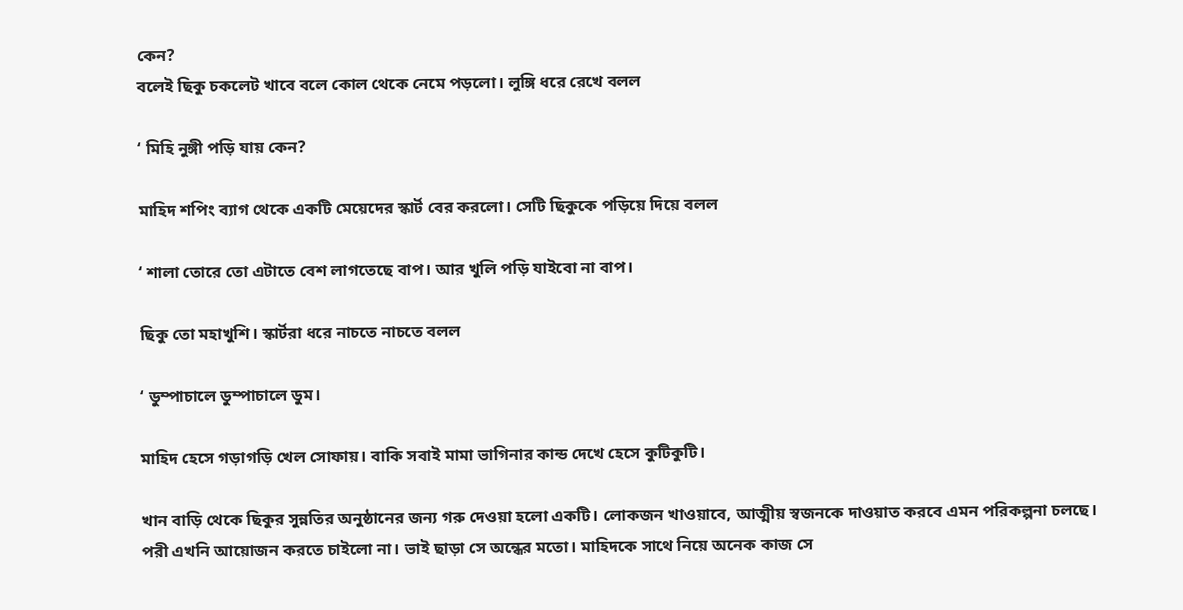কেন?
বলেই ছিকু চকলেট খাবে বলে কোল থেকে নেমে পড়লো। লুঙ্গি ধরে রেখে বলল

‘ মিহি নুঙ্গী পড়ি যায় কেন?

মাহিদ শপিং ব্যাগ থেকে একটি মেয়েদের স্কার্ট বের করলো। সেটি ছিকুকে পড়িয়ে দিয়ে বলল

‘ শালা তোরে তো এটাতে বেশ লাগতেছে বাপ। আর খুলি পড়ি যাইবো না বাপ।

ছিকু তো মহাখুশি। স্কার্টরা ধরে নাচতে নাচতে বলল

‘ ডুম্পাচালে ডুম্পাচালে ডুম।

মাহিদ হেসে গড়াগড়ি খেল সোফায়। বাকি সবাই মামা ভাগিনার কান্ড দেখে হেসে কুটিকুটি।

খান বাড়ি থেকে ছিকুর সুন্নতির অনুষ্ঠানের জন্য গরু দেওয়া হলো একটি। লোকজন খাওয়াবে, আত্মীয় স্বজনকে দাওয়াত করবে এমন পরিকল্পনা চলছে।
পরী এখনি আয়োজন করতে চাইলো না। ভাই ছাড়া সে অন্ধের মতো। মাহিদকে সাথে নিয়ে অনেক কাজ সে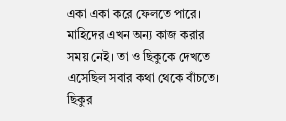একা একা করে ফেলতে পারে। মাহিদের এখন অন্য কাজ করার সময় নেই। তা ও ছিকুকে দেখতে এসেছিল সবার কথা থেকে বাঁচতে। ছিকুর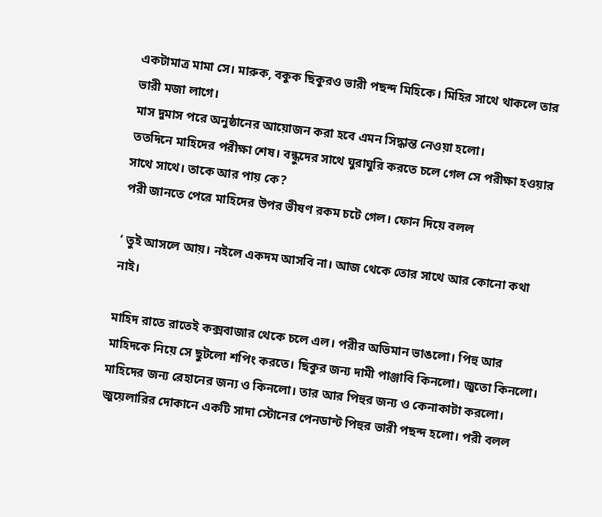একটামাত্র মামা সে। মারুক, বকুক ছিকুরও ভারী পছন্দ মিহিকে। মিহির সাথে থাকলে তার ভারী মজা লাগে।
মাস দুমাস পরে অনুষ্ঠানের আয়োজন করা হবে এমন সিদ্ধান্ত নেওয়া হলো।
ততদিনে মাহিদের পরীক্ষা শেষ। বন্ধুদের সাথে ঘুরাঘুরি করতে চলে গেল সে পরীক্ষা হওয়ার সাথে সাথে। তাকে আর পায় কে?
পরী জানতে পেরে মাহিদের উপর ভীষণ রকম চটে গেল। ফোন দিয়ে বলল

‘ তুই আসলে আয়। নইলে একদম আসবি না। আজ থেকে তোর সাথে আর কোনো কথা নাই।

মাহিদ রাতে রাতেই কক্সবাজার থেকে চলে এল। পরীর অভিমান ভাঙলো। পিহু আর মাহিদকে নিয়ে সে ছুটলো শপিং করতে। ছিকুর জন্য দামী পাঞ্জাবি কিনলো। জুতো কিনলো। মাহিদের জন্য রেহানের জন্য ও কিনলো। তার আর পিহুর জন্য ও কেনাকাটা করলো। জুয়েলারির দোকানে একটি সাদা স্টোনের পেনডান্ট পিহুর ভারী পছন্দ হলো। পরী বলল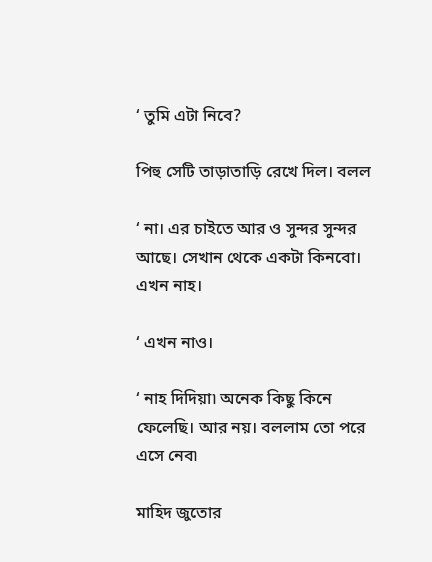‘ তুমি এটা নিবে?

পিহু সেটি তাড়াতাড়ি রেখে দিল। বলল

‘ না। এর চাইতে আর ও সুন্দর সুন্দর আছে। সেখান থেকে একটা কিনবো। এখন নাহ।

‘ এখন নাও।

‘ নাহ দিদিয়া৷ অনেক কিছু কিনে ফেলেছি। আর নয়। বললাম তো পরে এসে নেব৷

মাহিদ জুতোর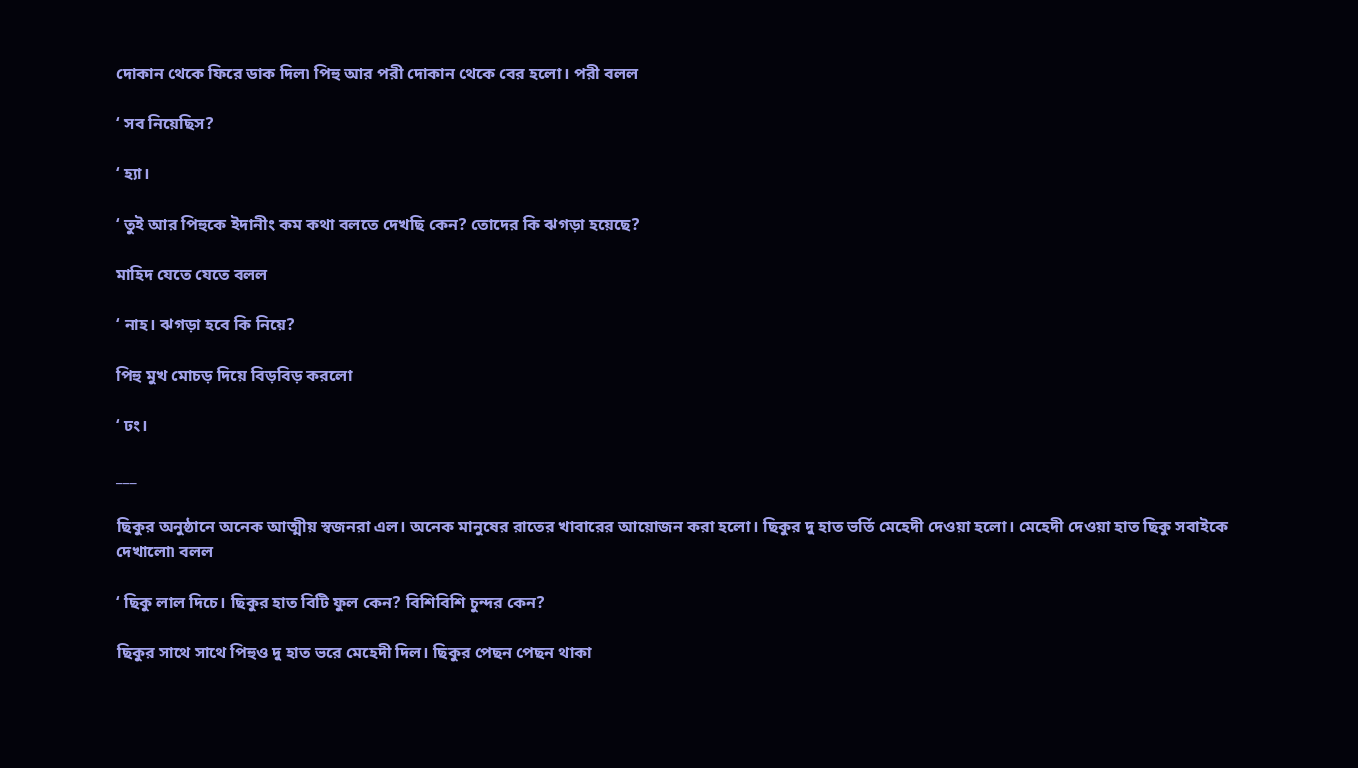দোকান থেকে ফিরে ডাক দিল৷ পিহু আর পরী দোকান থেকে বের হলো। পরী বলল

‘ সব নিয়েছিস?

‘ হ্যা।

‘ তুই আর পিহুকে ইদানীং কম কথা বলতে দেখছি কেন? তোদের কি ঝগড়া হয়েছে?

মাহিদ যেতে যেতে বলল

‘ নাহ। ঝগড়া হবে কি নিয়ে?

পিহু মুখ মোচড় দিয়ে বিড়বিড় করলো

‘ ঢং।

___

ছিকুর অনুষ্ঠানে অনেক আত্মীয় স্বজনরা এল। অনেক মানুষের রাতের খাবারের আয়োজন করা হলো। ছিকুর দু হাত ভর্তি মেহেদী দেওয়া হলো। মেহেদী দেওয়া হাত ছিকু সবাইকে দেখালো৷ বলল

‘ ছিকু লাল দিচে। ছিকুর হাত বিটি ফুল কেন? বিশিবিশি চুন্দর কেন?

ছিকুর সাথে সাথে পিহুও দু হাত ভরে মেহেদী দিল। ছিকুর পেছন পেছন থাকা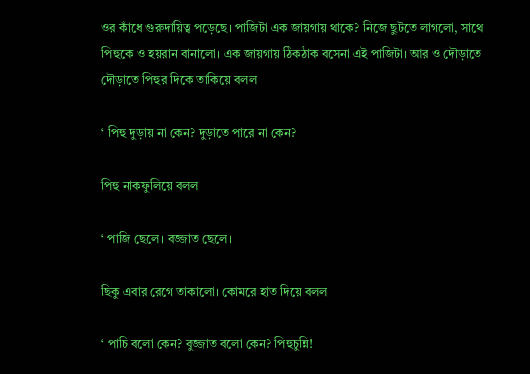ওর কাঁধে গুরুদায়িত্ব পড়েছে। পাজিটা এক জায়গায় থাকে? নিজে ছুটতে লাগলো, সাথে পিহুকে ও হয়রান বানালো। এক জায়গায় ঠিকঠাক বসেনা এই পাজিটা। আর ও দৌড়াতে দৌড়াতে পিহুর দিকে তাকিয়ে বলল

‘ পিহু দুড়ায় না কেন? দুড়াতে পারে না কেন?

পিহু নাকফুলিয়ে বলল

‘ পাজি ছেলে। বজ্জাত ছেলে।

ছিকু এবার রেগে তাকালো। কোমরে হাত দিয়ে বলল

‘ পাচি বলো কেন? বুজ্জাত বলো কেন? পিহুচুন্নি!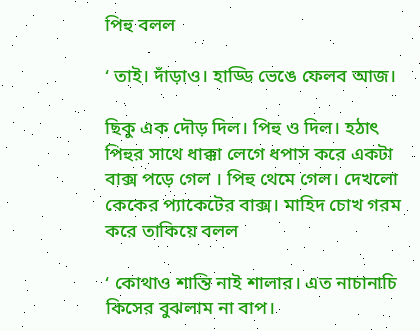পিহু বলল

‘ তাই। দাঁড়াও। হাড্ডি ভেঙে ফেলব আজ।

ছিকু এক দৌড় দিল। পিহু ও দিল। হঠাৎ পিহুর সাথে ধাক্কা লেগে ধপাস করে একটা বাক্স পড়ে গেল । পিহু থেমে গেল। দেখলো কেকের প্যাকেটের বাক্স। মাহিদ চোখ গরম করে তাকিয়ে বলল

‘ কোথাও শান্তি নাই শালার। এত নাচানাচি কিসের বুঝলাম না বাপ।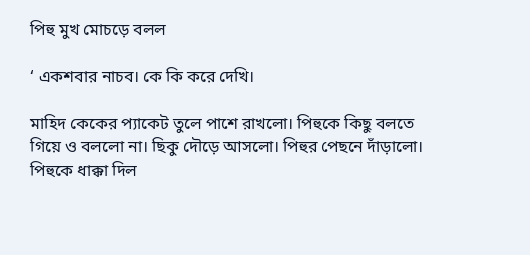পিহু মুখ মোচড়ে বলল

‘ একশবার নাচব। কে কি করে দেখি।

মাহিদ কেকের প্যাকেট তুলে পাশে রাখলো। পিহুকে কিছু বলতে গিয়ে ও বললো না। ছিকু দৌড়ে আসলো। পিহুর পেছনে দাঁড়ালো। পিহুকে ধাক্কা দিল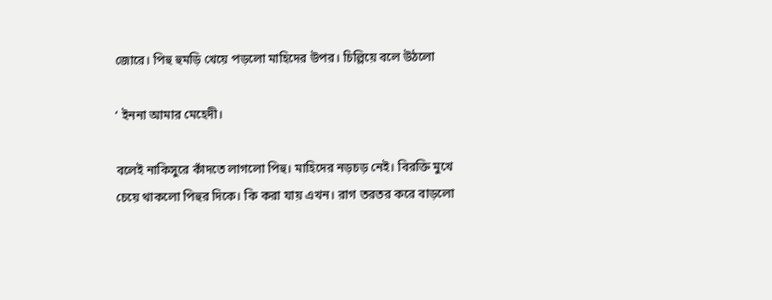জোরে। পিহু হুমড়ি খেয়ে পড়লো মাহিদের উপর। চিল্লিয়ে বলে উঠলো

‘ ইননা আমার মেহেদী।

বলেই নাকিসুরে কাঁদতে লাগলো পিহু। মাহিদের নড়চড় নেই। বিরক্তি মুখে চেয়ে থাকলো পিহুর দিকে। কি করা যায় এখন। রাগ তরতর করে বাড়লো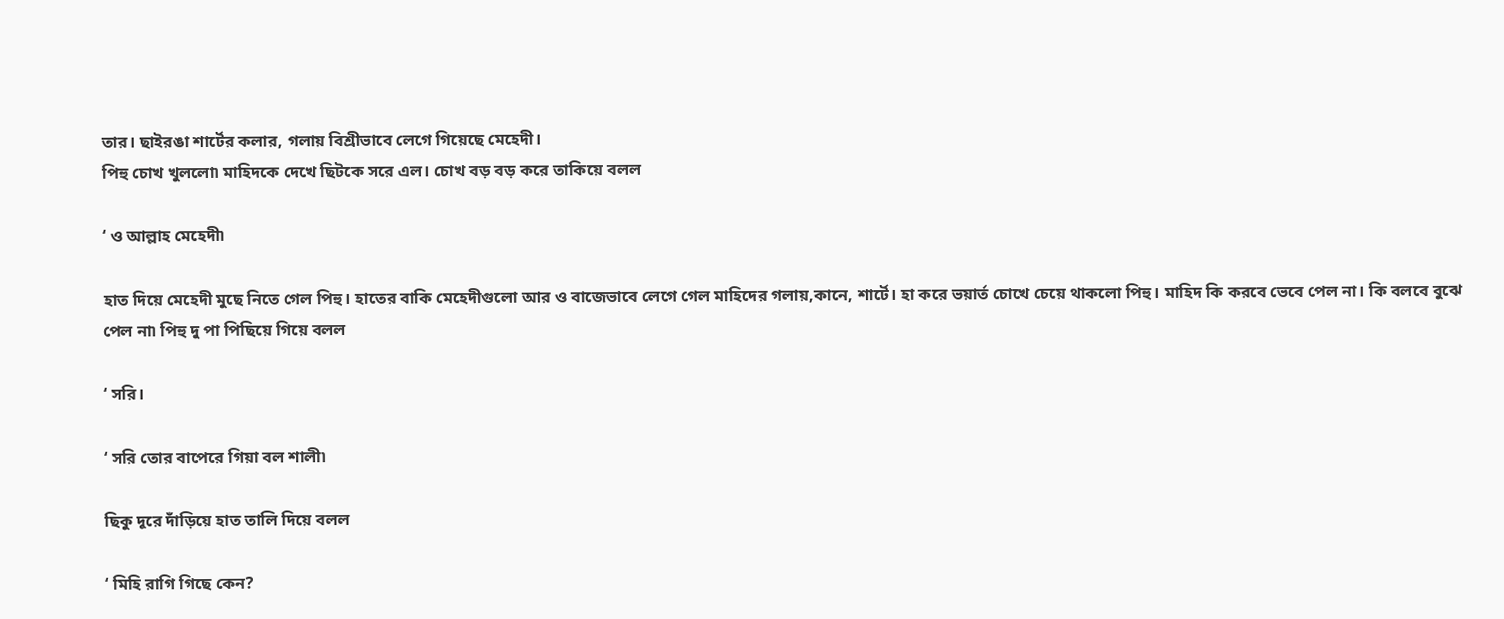তার। ছাইরঙা শার্টের কলার, গলায় বিশ্রীভাবে লেগে গিয়েছে মেহেদী।
পিহু চোখ খুললো৷ মাহিদকে দেখে ছিটকে সরে এল। চোখ বড় বড় করে তাকিয়ে বলল

‘ ও আল্লাহ মেহেদী৷

হাত দিয়ে মেহেদী মুছে নিতে গেল পিহু। হাতের বাকি মেহেদীগুলো আর ও বাজেভাবে লেগে গেল মাহিদের গলায়,কানে, শার্টে। হা করে ভয়ার্ত চোখে চেয়ে থাকলো পিহু। মাহিদ কি করবে ভেবে পেল না। কি বলবে বুঝে পেল না৷ পিহু দু পা পিছিয়ে গিয়ে বলল

‘ সরি।

‘ সরি তোর বাপেরে গিয়া বল শালী৷

ছিকু দূরে দাঁড়িয়ে হাত তালি দিয়ে বলল

‘ মিহি রাগি গিছে কেন?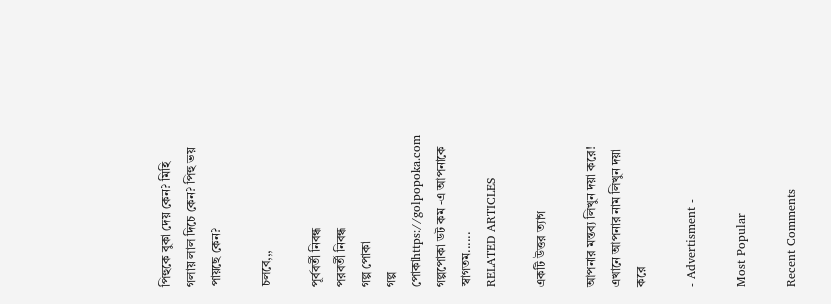পিহুকে বুকা দেয় কেন? মিহি গলায় লাল দিচে কেন? পিহু ভয় পায়ছে কেন?

চলবে,,,

পূর্ববর্তী নিবন্ধ
পরবর্তী নিবন্ধ
গল্প পোকা
গল্প পোকাhttps://golpopoka.com
গল্পপোকা ডট কম -এ আপনাকে স্বাগতম......
RELATED ARTICLES

একটি উত্তর ত্যাগ

আপনার মন্তব্য লিখুন দয়া করে!
এখানে আপনার নাম লিখুন দয়া করে

- Advertisment -

Most Popular

Recent Comments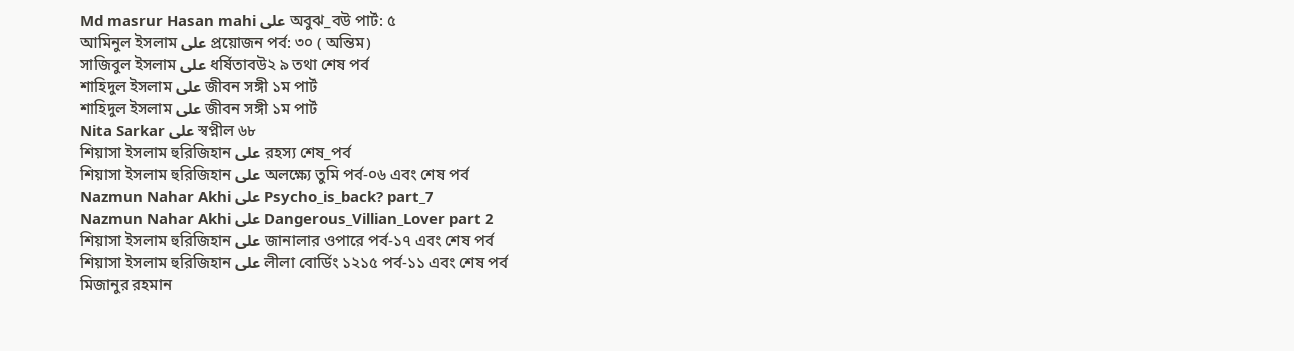Md masrur Hasan mahi على অবুঝ_বউ পার্ট: ৫
আমিনুল ইসলাম على প্রয়োজন পর্ব: ৩০ ( অন্তিম)
সাজিবুল ইসলাম على ধর্ষিতাবউ২ ৯ তথা শেষ পর্ব
শাহিদুল ইসলাম على জীবন সঙ্গী ১ম পার্ট
শাহিদুল ইসলাম على জীবন সঙ্গী ১ম পার্ট
Nita Sarkar على স্বপ্নীল ৬৮
শিয়াসা ইসলাম হুরিজিহান على রহস্য শেষ_পর্ব
শিয়াসা ইসলাম হুরিজিহান على অলক্ষ্যে তুমি পর্ব-০৬ এবং শেষ পর্ব
Nazmun Nahar Akhi على Psycho_is_back? part_7
Nazmun Nahar Akhi على Dangerous_Villian_Lover part 2
শিয়াসা ইসলাম হুরিজিহান على জানালার ওপারে পর্ব-১৭ এবং শেষ পর্ব
শিয়াসা ইসলাম হুরিজিহান على লীলা বোর্ডিং ১২১৫ পর্ব-১১ এবং শেষ পর্ব
মিজানুর রহমান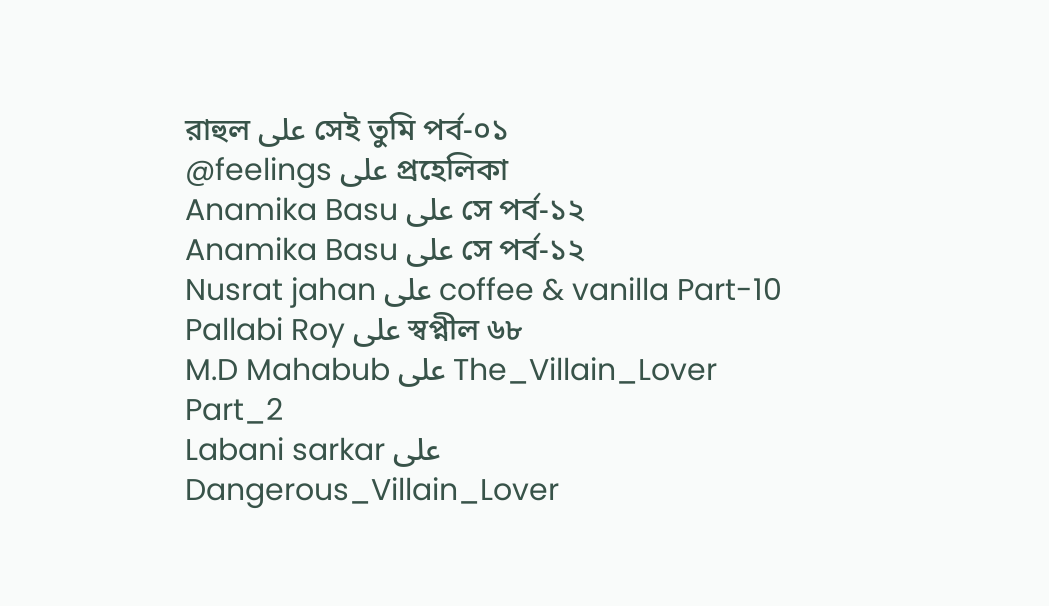রাহুল على সেই তুমি পর্ব-০১
@feelings على প্রহেলিকা
Anamika Basu على সে পর্ব-১২
Anamika Basu على সে পর্ব-১২
Nusrat jahan على coffee & vanilla Part-10
Pallabi Roy على স্বপ্নীল ৬৮
M.D Mahabub على The_Villain_Lover Part_2
Labani sarkar على Dangerous_Villain_Lover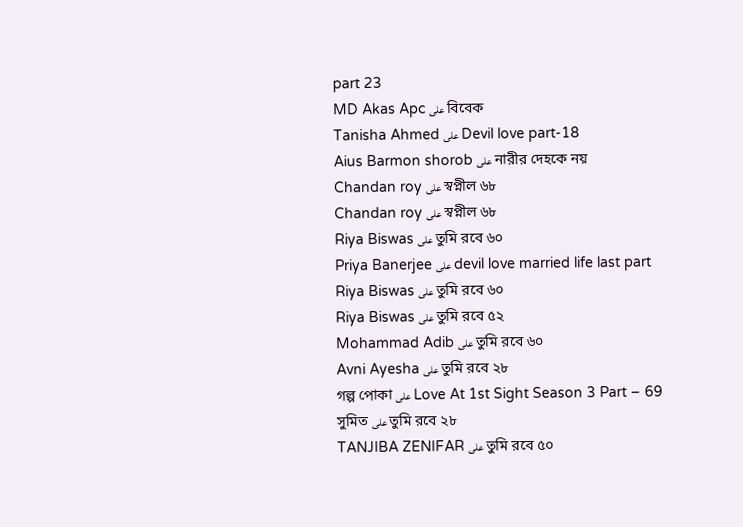part 23
MD Akas Apc على বিবেক
Tanisha Ahmed على Devil love part-18
Aius Barmon shorob على নারীর দেহকে নয়
Chandan roy على স্বপ্নীল ৬৮
Chandan roy على স্বপ্নীল ৬৮
Riya Biswas على তুমি রবে ৬০
Priya Banerjee على devil love married life last part
Riya Biswas على তুমি রবে ৬০
Riya Biswas على তুমি রবে ৫২
Mohammad Adib على তুমি রবে ৬০
Avni Ayesha على তুমি রবে ২৮
গল্প পোকা على Love At 1st Sight Season 3 Part – 69
সুমিত على তুমি রবে ২৮
TANJIBA ZENIFAR على তুমি রবে ৫০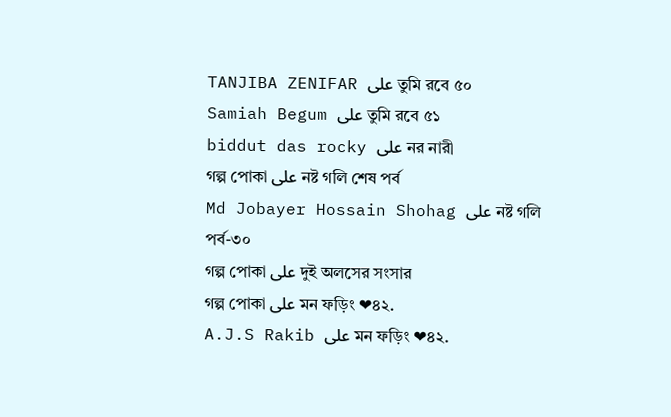TANJIBA ZENIFAR على তুমি রবে ৫০
Samiah Begum على তুমি রবে ৫১
biddut das rocky على নর নারী
গল্প পোকা على নষ্ট গলি শেষ পর্ব
Md Jobayer Hossain Shohag على নষ্ট গলি পর্ব-৩০
গল্প পোকা على দুই অলসের সংসার
গল্প পোকা على মন ফড়িং ❤৪২.
A.J.S Rakib على মন ফড়িং ❤৪২.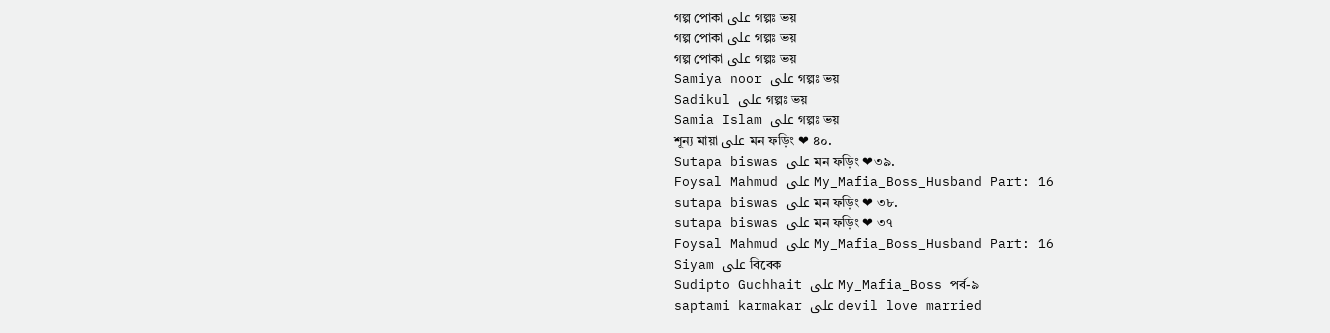গল্প পোকা على গল্পঃ ভয়
গল্প পোকা على গল্পঃ ভয়
গল্প পোকা على গল্পঃ ভয়
Samiya noor على গল্পঃ ভয়
Sadikul على গল্পঃ ভয়
Samia Islam على গল্পঃ ভয়
শূন্য মায়া على মন ফড়িং ❤ ৪০.
Sutapa biswas على মন ফড়িং ❤৩৯.
Foysal Mahmud على My_Mafia_Boss_Husband Part: 16
sutapa biswas على মন ফড়িং ❤ ৩৮.
sutapa biswas على মন ফড়িং ❤ ৩৭
Foysal Mahmud على My_Mafia_Boss_Husband Part: 16
Siyam على বিবেক
Sudipto Guchhait على My_Mafia_Boss পর্ব-৯
saptami karmakar على devil love married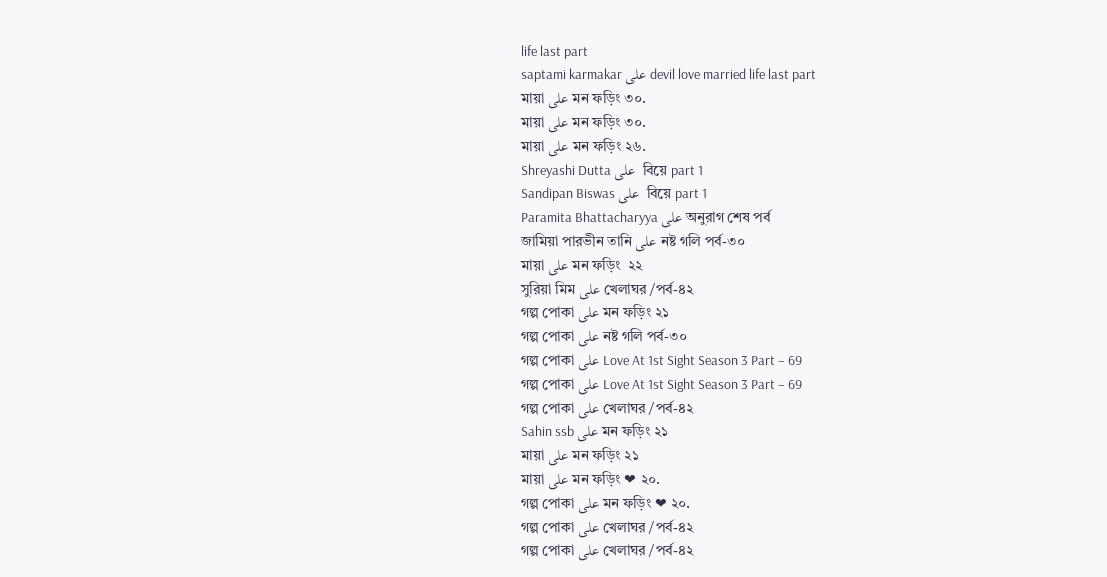life last part
saptami karmakar على devil love married life last part
মায়া على মন ফড়িং ৩০.
মায়া على মন ফড়িং ৩০.
মায়া على মন ফড়িং ২৬.
Shreyashi Dutta على  বিয়ে part 1
Sandipan Biswas على  বিয়ে part 1
Paramita Bhattacharyya على অনুরাগ শেষ পর্ব
জামিয়া পারভীন তানি على নষ্ট গলি পর্ব-৩০
মায়া على মন ফড়িং  ২২
সুরিয়া মিম على খেলাঘর /পর্ব-৪২
গল্প পোকা على মন ফড়িং ২১
গল্প পোকা على নষ্ট গলি পর্ব-৩০
গল্প পোকা على Love At 1st Sight Season 3 Part – 69
গল্প পোকা على Love At 1st Sight Season 3 Part – 69
গল্প পোকা على খেলাঘর /পর্ব-৪২
Sahin ssb على মন ফড়িং ২১
মায়া على মন ফড়িং ২১
মায়া على মন ফড়িং ❤ ২০.
গল্প পোকা على মন ফড়িং ❤ ২০.
গল্প পোকা على খেলাঘর /পর্ব-৪২
গল্প পোকা على খেলাঘর /পর্ব-৪২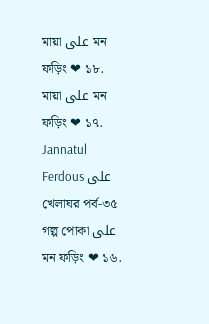মায়া على মন ফড়িং ❤ ১৮.
মায়া على মন ফড়িং ❤ ১৭.
Jannatul Ferdous على খেলাঘর পর্ব-৩৫
গল্প পোকা على মন ফড়িং ❤ ১৬.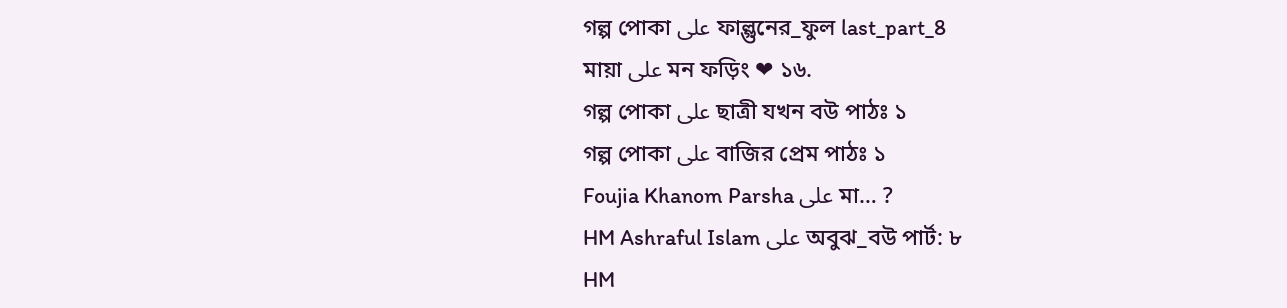গল্প পোকা على ফাল্গুনের_ফুল last_part_8
মায়া على মন ফড়িং ❤ ১৬.
গল্প পোকা على ছাত্রী যখন বউ পাঠঃ ১
গল্প পোকা على বাজির প্রেম পাঠঃ ১
Foujia Khanom Parsha على মা… ?
HM Ashraful Islam على অবুঝ_বউ পার্ট: ৮
HM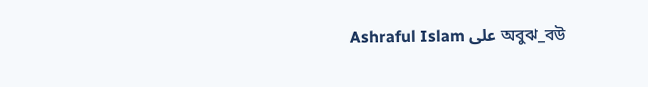Ashraful Islam على অবুঝ_বউ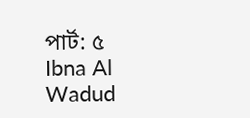পার্ট: ৫
Ibna Al Wadud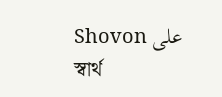Shovon على স্বার্থ